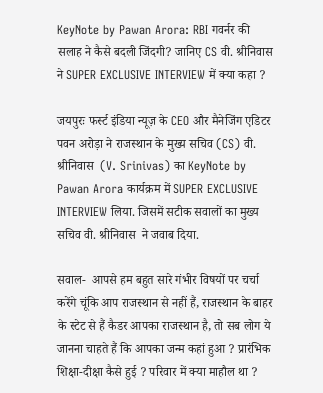KeyNote by Pawan Arora: RBI गवर्नर की सलाह ने कैसे बदली जिंदगी? जानिए CS वी. श्रीनिवास ने SUPER EXCLUSIVE INTERVIEW में क्या कहा ?

जयपुरः फर्स्ट इंडिया न्यूज़ के CEO और मैनेजिंग एडिटर पवन अरोड़ा ने राजस्थान के मुख्य सचिव (CS) वी. श्रीनिवास  (V. Srinivas) का KeyNote by Pawan Arora कार्यक्रम में SUPER EXCLUSIVE INTERVIEW लिया. जिसमें सटीक सवालों का मुख्य सचिव वी. श्रीनिवास  ने जवाब दिया.

सवाल-  आपसे हम बहुत सारे गंभीर विषयों पर चर्चा करेंगे चूंकि आप राजस्थान से नहीं हैं, राजस्थान के बाहर के स्टेट से हैं कैडर आपका राजस्थान है, तो सब लोग ये जानना चाहते हैं कि आपका जन्म कहां हुआ ? प्रारंभिक शिक्षा-दीक्षा कैसे हुई ? परिवार में क्या माहौल था ?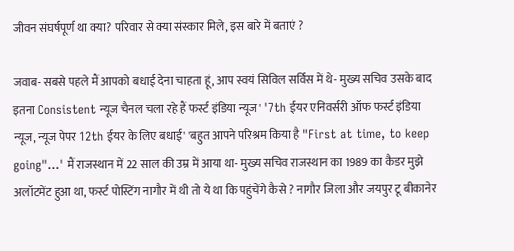जीवन संघर्षपूर्ण था क्या? परिवार से क्या संस्कार मिले, इस बारे में बताएं ?

जवाब- सबसे पहले मैं आपको बधाई देना चाहता हूं, आप स्वयं सिविल सर्विस में थे- मुख्य सचिव उसके बाद इतना Consistent न्यूज चैनल चला रहे हैं फर्स्ट इंडिया न्यूज' '7th ईयर एनिवर्सरी ऑफ फर्स्ट इंडिया न्यूज, न्यूज पेपर 12th ईयर के लिए बधाई' 'बहुत आपने परिश्रम किया है "First at time, to keep going"...' मैं राजस्थान में 22 साल की उम्र में आया था- मुख्य सचिव राजस्थान का 1989 का कैडर मुझे अलॉटमेंट हुआ था, फर्स्ट पोस्टिंग नागौर में थी तो ये था कि पहुंचेंगे कैसे ? नागौर जिला और जयपुर टू बीकानेर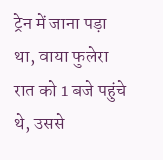ट्रेन में जाना पड़ा था, वाया फुलेरा रात को 1 बजे पहुंचे थे, उससे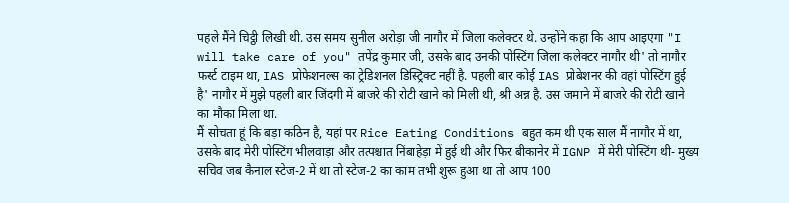पहले मैंने चिट्ठी लिखी थी. उस समय सुनील अरोड़ा जी नागौर में जिला कलेक्टर थे. उन्होंने कहा कि आप आइएगा "I will take care of you" तपेंद्र कुमार जी, उसके बाद उनकी पोस्टिंग जिला कलेक्टर नागौर थी' तो नागौर फर्स्ट टाइम था, IAS प्रोफेशनल्स का ट्रेडिशनल डिस्ट्रिक्ट नहीं है. पहली बार कोई IAS प्रोबेशनर की वहां पोस्टिंग हुई है' नागौर में मुझे पहली बार जिंदगी में बाजरे की रोटी खाने को मिली थी, श्री अन्न है. उस जमाने में बाजरे की रोटी खाने का मौका मिला था.
मैं सोचता हूं कि बड़ा कठिन है, यहां पर Rice Eating Conditions बहुत कम थी एक साल मैं नागौर में था, उसके बाद मेरी पोस्टिंग भीलवाड़ा और तत्पश्चात निंबाहेड़ा में हुई थी और फिर बीकानेर में IGNP में मेरी पोस्टिंग थी- मुख्य सचिव जब कैनाल स्टेज-2 में था तो स्टेज-2 का काम तभी शुरू हुआ था तो आप 100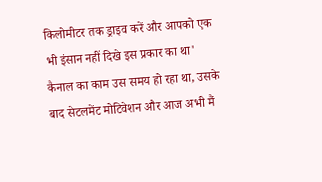किलोमीटर तक ड्राइव करें और आपको एक भी इंसान नहीं दिखे इस प्रकार का था' कैनाल का काम उस समय हो रहा था, उसके बाद सेटलमेंट मोटिवेशन और आज अभी मैं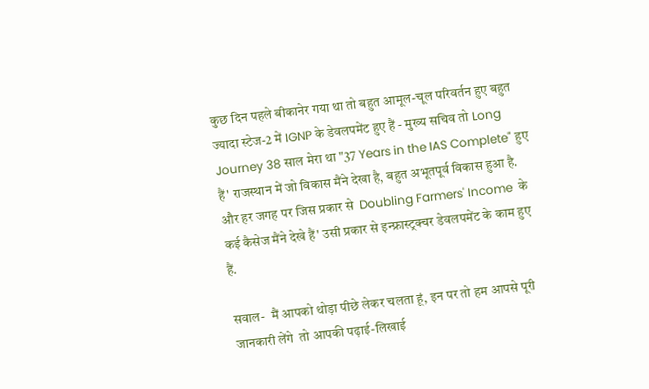कुछ दिन पहले बीकानेर गया था तो बहुत आमूल-चूल परिवर्तन हुए बहुत ज्यादा स्टेज-2 में IGNP के डेवलपमेंट हुए हैं - मुख्य सचिव तो Long Journey 38 साल मेरा था "37 Years in the IAS Complete" हुए हैं' राजस्थान में जो विकास मैंने देखा है, बहुत अभूतपूर्व विकास हुआ है. और हर जगह पर जिस प्रकार से  Doubling Farmers' Income  के कई कैसेज मैंने देखे हैं' उसी प्रकार से इन्फ्रास्ट्रक्चर डेवलपमेंट के काम हुए हैं.

सवाल-  मैं आपको थोड़ा पीछे लेकर चलता हूं, इन पर तो हम आपसे पूरी जानकारी लेंगे  तो आपकी पढ़ाई-लिखाई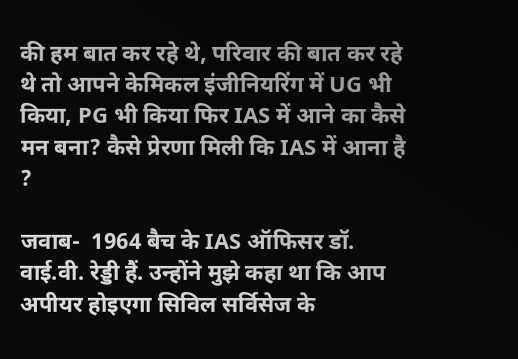की हम बात कर रहे थे, परिवार की बात कर रहे थे तो आपने केमिकल इंजीनियरिंग में UG भी किया, PG भी किया फिर IAS में आने का कैसे मन बना? कैसे प्रेरणा मिली कि IAS में आना है ?

जवाब-  1964 बैच के IAS ऑफिसर डॉ. वाई.वी. रेड्डी हैं. उन्होंने मुझे कहा था कि आप अपीयर होइएगा सिविल सर्विसेज के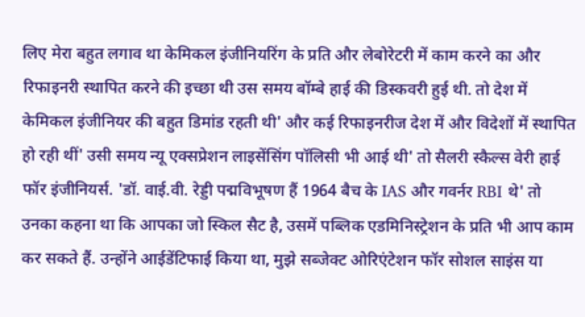लिए मेरा बहुत लगाव था केमिकल इंजीनियरिंग के प्रति और लेबोरेटरी में काम करने का और रिफाइनरी स्थापित करने की इच्छा थी उस समय बॉम्बे हाई की डिस्कवरी हुई थी. तो देश में केमिकल इंजीनियर की बहुत डिमांड रहती थी' और कई रिफाइनरीज देश में और विदेशों में स्थापित हो रही थीं' उसी समय न्यू एक्सप्रेशन लाइसेंसिंग पॉलिसी भी आई थी' तो सैलरी स्कैल्स वेरी हाई फॉर इंजीनियर्स. 'डॉ. वाई.वी. रेड्डी पद्मविभूषण हैं 1964 बैच के IAS और गवर्नर RBI थे' तो उनका कहना था कि आपका जो स्किल सैट है, उसमें पब्लिक एडमिनिस्ट्रेशन के प्रति भी आप काम कर सकते हैं. उन्होंने आईडेंटिफाई किया था, मुझे सब्जेक्ट ओरिएंटेशन फॉर सोशल साइंस या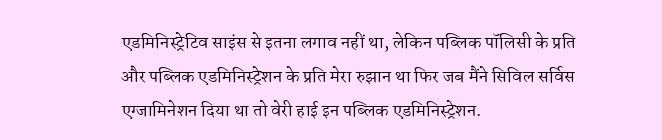एडमिनिस्ट्रेटिव साइंस से इतना लगाव नहीं था, लेकिन पब्लिक पॉलिसी के प्रति और पब्लिक एडमिनिस्ट्रेशन के प्रति मेरा रुझान था फिर जब मैंने सिविल सर्विस एग्जामिनेशन दिया था तो वेरी हाई इन पब्लिक एडमिनिस्ट्रेशन.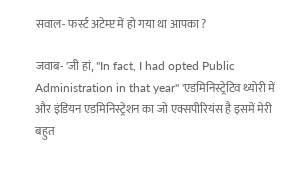सवाल- फर्स्ट अटेम्प्ट में हो गया था आपका ?

जवाब- 'जी हां, "In fact, I had opted Public Administration in that year" 'एडमिनिस्ट्रेटिव थ्योरी में और इंडियन एडमिनिस्ट्रेशन का जो एक्सपीरियंस है इसमें मेरी बहुत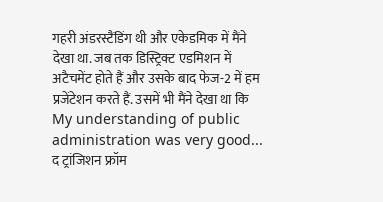गहरी अंडरस्टैंडिंग थी और एकेडमिक में मैंने देखा था. जब तक डिस्ट्रिक्ट एडमिशन में अटैचमेंट होते हैं और उसके बाद फेज-2 में हम प्रजेंटेशन करते हैं. उसमें भी मैंने देखा था कि My understanding of public administration was very good... द ट्रांजिशन फ्रॉम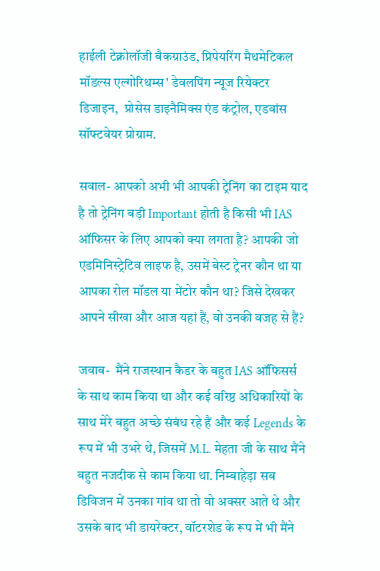हाईली टेक्नोलॉजी बैकग्राउंड, प्रिपेयरिंग मैथमेटिकल मॉडल्स एल्गोरिथम्स' डेवलपिंग न्यूज रियेक्टर डिजाइन,  प्रोसेस डाइनैमिक्स एंड कंट्रोल, एडवांस सॉफ्टवेयर प्रोग्राम.

सवाल- आपको अभी भी आपकी ट्रेनिंग का टाइम याद है तो ट्रेनिंग बड़ी Important होती है किसी भी IAS ऑफिसर के लिए आपको क्या लगता है? आपकी जो एडमिनिस्ट्रेटिव लाइफ है, उसमें बेस्ट ट्रेनर कौन था या आपका रोल मॉडल या मेंटोर कौन था? जिसे देखकर आपने सीखा और आज यहां हैं, वो उनकी वजह से हैं?

जवाब-  मैंने राजस्थान कैडर के बहुत IAS ऑफिसर्स के साथ काम किया था और कई वरिष्ठ अधिकारियों के साथ मेरे बहुत अच्छे संबंध रहे हैं और कई Legends के रूप में भी उभरे थे, जिसमें M.L. मेहता जी के साथ मैंने बहुत नजदीक से काम किया था. निम्बाहेड़ा सब डिविजन में उनका गांव था तो वो अक्सर आते थे और उसके बाद भी डायरेक्टर, वॉटरशेड के रूप में भी मैंने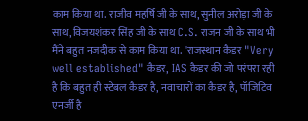काम किया था. राजीव महर्षि जी के साथ, सुनील अरोड़ा जी के साथ, विजयशंकर सिंह जी के साथ C.S. राजन जी के साथ भी मैंने बहुत नजदीक से काम किया था. 'राजस्थान कैडर "Very well established" कैडर,  IAS कैडर की जो परंपरा रही है कि बहुत ही स्टेबल कैडर है, नवाचारों का कैडर है, पॉजिटिव एनर्जी है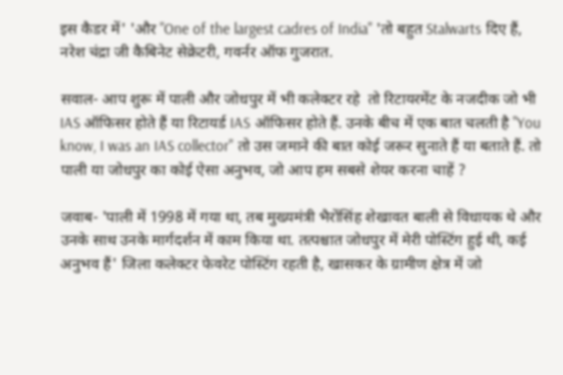इस कैडर में' 'और "One of the largest cadres of India" 'तो बहुत Stalwarts दिए हैं, नरेश चंद्रा जी कैबिनेट सेक्रेटरी, गवर्नर ऑफ गुजरात.

सवाल- आप शुरू में पाली और जोधपुर में भी कलेक्टर रहे  तो रिटायरमेंट के नजदीक जो भी IAS ऑफिसर होते हैं या रिटायर्ड IAS ऑफिसर होते हैं. उनके बीच में एक बात चलती है "You know, I was an IAS collector" तो उस जमाने की बात कोई जरूर सुनाते हैं या बताते हैं. तो पाली या जोधपुर का कोई ऐसा अनुभव, जो आप हम सबसे शेयर करना चाहें ?

जवाब- 'पाली में 1998 में गया था, तब मुख्यमंत्री भैरोंसिंह शेखावत बाली से विधायक थे और उनके साथ उनके मार्गदर्शन में काम किया था. तत्पश्चात जोधपुर में मेरी पोस्टिंग हुई थी, कई अनुभव हैं' जिला कलेक्टर फेवरेट पोस्टिंग रहती है, खासकर के ग्रामीण क्षेत्र में जो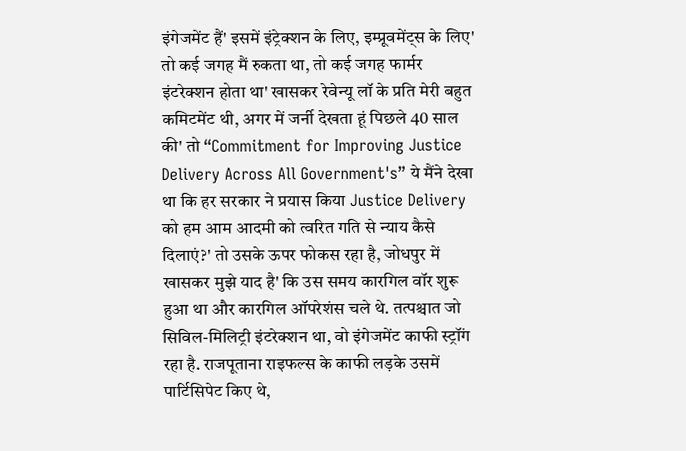इंगेजमेंट हैं' इसमें इंट्रेक्शन के लिए, इम्प्रूवमेंट्स के लिए' तो कई जगह मैं रुकता था, तो कई जगह फार्मर इंटरेक्शन होता था' खासकर रेवेन्यू लॉ के प्रति मेरी बहुत कमिटमेंट थी, अगर में जर्नी देखता हूं पिछले 40 साल की' तो “Commitment for Improving Justice Delivery Across All Government's” ये मैंने देखा था कि हर सरकार ने प्रयास किया Justice Delivery को हम आम आदमी को त्वरित गति से न्याय कैसे दिलाएं?' तो उसके ऊपर फोकस रहा है, जोधपुर में खासकर मुझे याद है' कि उस समय कारगिल वॉर शुरू हुआ था और कारगिल ऑपरेशंस चले थे. तत्पश्चात जो सिविल-मिलिट्री इंटरेक्शन था, वो इंगेजमेंट काफी स्ट्रॉंग रहा है. राजपूताना राइफल्स के काफी लड़के उसमें पार्टिसिपेट किए थे,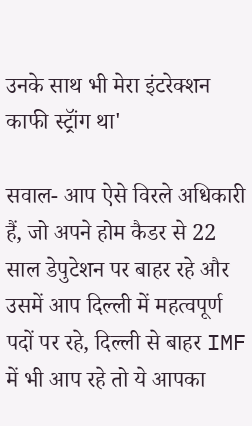उनके साथ भी मेरा इंटरेक्शन काफी स्ट्रॉंग था'

सवाल- आप ऐसे विरले अधिकारी हैं, जो अपने होम कैडर से 22 साल डेपुटेशन पर बाहर रहे और उसमें आप दिल्ली में महत्वपूर्ण पदों पर रहे, दिल्ली से बाहर IMF में भी आप रहे तो ये आपका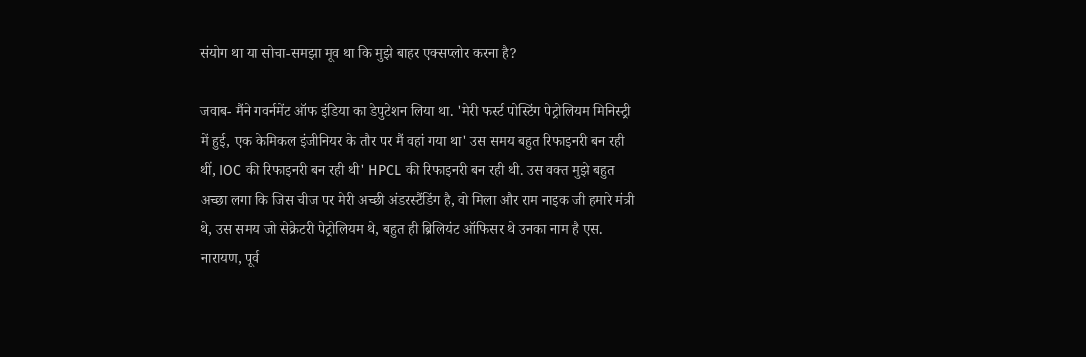संयोग था या सोचा-समझा मूव था कि मुझे बाहर एक्सप्लोर करना है?

जवाब- मैंने गवर्नमेंट ऑफ इंडिया का डेपुटेशन लिया था. 'मेरी फर्स्ट पोस्टिंग पेट्रोलियम मिनिस्ट्री में हुई, एक केमिकल इंजीनियर के तौर पर मैं वहां गया था' उस समय बहुत रिफाइनरी बन रही थीं, IOC की रिफाइनरी बन रही थी' HPCL की रिफाइनरी बन रही थी. उस वक्त मुझे बहुत अच्छा लगा कि जिस चीज पर मेरी अच्छी अंडरस्टैंडिंग है, वो मिला और राम नाइक जी हमारे मंत्री थे, उस समय जो सेक्रेटरी पेट्रोलियम थे, बहुत ही ब्रिलियंट ऑफिसर थे उनका नाम है एस. नारायण, पूर्व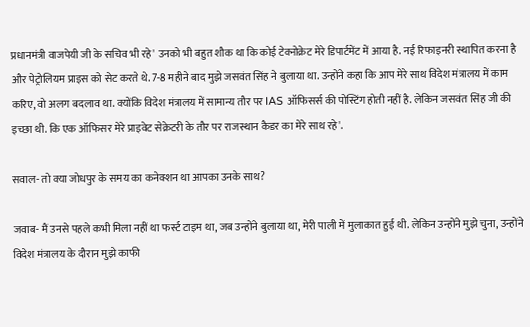प्रधानमंत्री वाजपेयी जी के सचिव भी रहे' उनको भी बहुत शौक था कि कोई टेक्नोक्रेट मेरे डिपार्टमेंट में आया है. नई रिफाइनरी स्थापित करना है और पेट्रोलियम प्राइस को सेट करते थे. 7-8 महीने बाद मुझे जसवंत सिंह ने बुलाया था. उन्होंने कहा कि आप मेरे साथ विदेश मंत्रालय में काम करिए, वो अलग बदलाव था. क्योंकि विदेश मंत्रालय में सामान्य तौर पर IAS ऑफिसर्स की पोस्टिंग होती नहीं है. लेकिन जसवंत सिंह जी की इच्छा थी. कि एक ऑफिसर मेरे प्राइवेट सेक्रेटरी के तौर पर राजस्थान कैडर का मेरे साथ रहे'.

सवाल- तो क्या जोधपुर के समय का कनेक्शन था आपका उनके साथ?

जवाब- मैं उनसे पहले कभी मिला नहीं था फर्स्ट टाइम था, जब उन्होंने बुलाया था, मेरी पाली में मुलाकात हुई थी. लेकिन उन्होंने मुझे चुना, उन्होंने विदेश मंत्रालय के दौरान मुझे काफी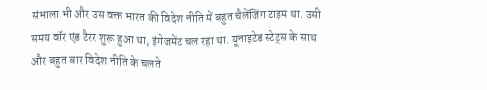संभाला भी और उस वक्त भारत की विदेश नीति में बहुत चैलेंजिंग टाइम था. उसी समय वॉर एंड टैरर शुरू हुआ था, इंगेजमेंट चल रहा था. यूनाइटेड स्टेट्स के साथ और बहुत बार विदेश नीति के चलते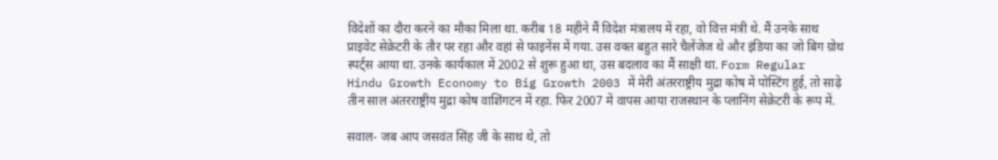विदेशों का दौरा करने का मौका मिला था. करीब 18 महीने मैं विदेश मंत्रालय में रहा, वो वित्त मंत्री थे. मैं उनके साथ प्राइवेट सेक्रेटरी के तौर पर रहा और वहां से फाइनेंस में गया. उस वक्त बहुत सारे चैलेंजेज थे और इंडिया का जो बिग ग्रोथ स्पर्ट्स आया था. उनके कार्यकाल में 2002 से शुरू हुआ था, उस बदलाव का मैं साक्षी था. Form Regular Hindu Growth Economy to Big Growth 2003 में मेरी अंतरराष्ट्रीय मुद्रा कोष में पोस्टिंग हुई, तो साढ़े तीन साल अंतरराष्ट्रीय मुद्रा कोष वाशिंगटन में रहा. फिर 2007 में वापस आया राजस्थान के प्लानिंग सेक्रेटरी के रूप में.

सवाल- जब आप जसवंत सिंह जी के साथ थे, तो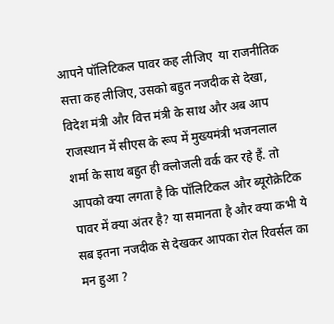आपने पॉलिटिकल पावर कह लीजिए  या राजनीतिक सत्ता कह लीजिए, उसको बहुत नजदीक से देखा,  विदेश मंत्री और वित्त मंत्री के साथ और अब आप राजस्थान में सीएस के रूप में मुख्यमंत्री भजनलाल शर्मा के साथ बहुत ही क्लोजली वर्क कर रहे हैं. तो आपको क्या लगता है कि पॉलिटिकल और ब्यूरोक्रेटिक पावर में क्या अंतर है? या समानता है और क्या कभी ये सब इतना नजदीक से देखकर आपका रोल रिवर्सल का मन हुआ ?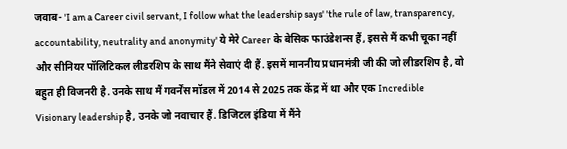जवाब- 'I am a Career civil servant, I follow what the leadership says' 'the rule of law, transparency, accountability, neutrality and anonymity' ये मेरे Career के बेसिक फाउंडेशन्स हैं, इससे मैं कभी चूका नहीं और सीनियर पॉलिटिकल लीडरशिप के साथ मैंने सेवाएं दी हैं. इसमें माननीय प्रधानमंत्री जी की जो लीडरशिप है, वो बहुत ही विजनरी है. उनके साथ मैं गवर्नेंस मॉडल में 2014 से 2025 तक केंद्र में था और एक Incredible Visionary leadership है, उनके जो नवाचार हैं. डिजिटल इंडिया में मैंने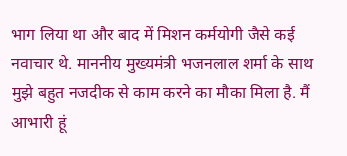भाग लिया था और बाद में मिशन कर्मयोगी जैसे कई नवाचार थे. माननीय मुख्यमंत्री भजनलाल शर्मा के साथ मुझे बहुत नजदीक से काम करने का मौका मिला है. मैं आभारी हूं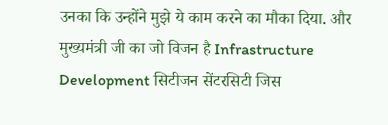उनका कि उन्होंने मुझे ये काम करने का मौका दिया. और मुख्यमंत्री जी का जो विजन है Infrastructure Development सिटीजन सेंटरसिटी जिस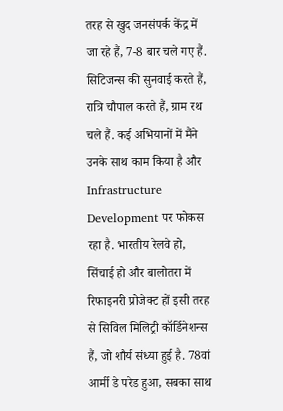तरह से खुद जनसंपर्क केंद्र में जा रहे हैं, 7-8 बार चले गए हैं. सिटिजन्स की सुनवाई करते हैं, रात्रि चौपाल करते हैं, ग्राम रथ चले हैं. कई अभियानों में मैंने उनके साथ काम किया है और Infrastructure Development पर फोकस रहा है. भारतीय रेलवे हो, सिंचाई हो और बालोतरा में रिफाइनरी प्रोजेक्ट हों इसी तरह से सिविल मिलिट्री कॉर्डिनेशन्स हैं, जो शौर्य संध्या हुई है. 78वां आर्मी डे परेड हुआ, सबका साथ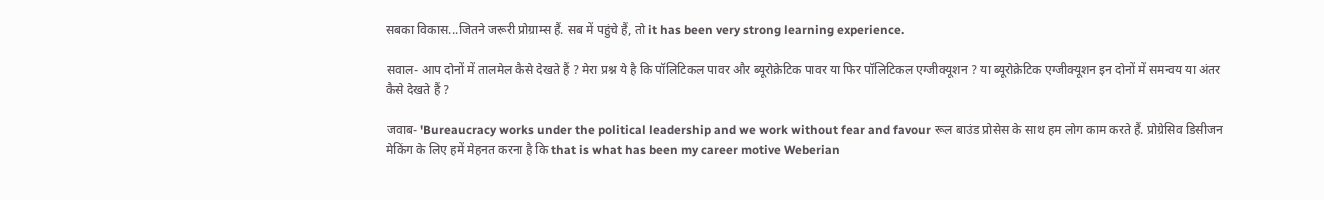सबका विकास...जितने जरूरी प्रोग्राम्स हैं. सब में पहुंचे हैं, तो it has been very strong learning experience.

सवाल- आप दोनों में तालमेल कैसे देखते हैं ? मेरा प्रश्न ये है कि पॉलिटिकल पावर और ब्यूरोक्रेटिक पावर या फिर पॉलिटिकल एग्जीक्यूशन ? या ब्यूरोक्रेटिक एग्जीक्यूशन इन दोनों में समन्वय या अंतर कैसे देखते हैं ?

जवाब- 'Bureaucracy works under the political leadership and we work without fear and favour रूल बाउंड प्रोसेस के साथ हम लोग काम करते हैं. प्रोग्रेसिव डिसीजन मेकिंग के लिए हमें मेहनत करना है कि that is what has been my career motive Weberian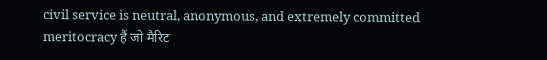civil service is neutral, anonymous, and extremely committed meritocracy हैं जो मैरिट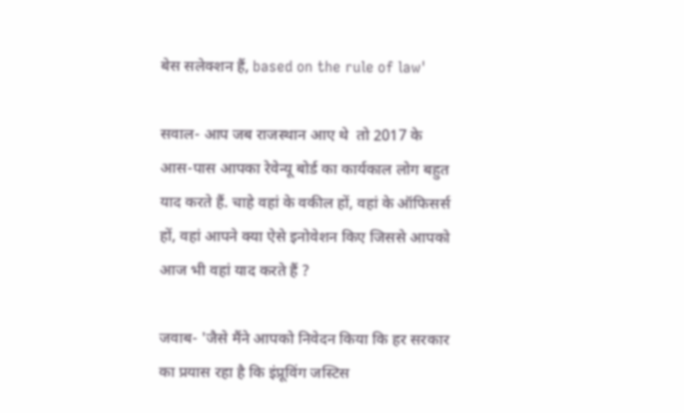बेस सलेक्शन हैं, based on the rule of law'

सवाल- आप जब राजस्थान आए थे  तो 2017 के आस-पास आपका रेवेन्यू बोर्ड का कार्यकाल लोग बहुत याद करते हैं. चाहे वहां के वकील हों, वहां के ऑफिसर्स हों, वहां आपने क्या ऐसे इनोवेशन किए जिससे आपको आज भी वहां याद करते हैं ?

जवाब- 'जैसे मैंने आपको निवेदन किया कि हर सरकार का प्रयास रहा है कि इंप्रूविंग जस्टिस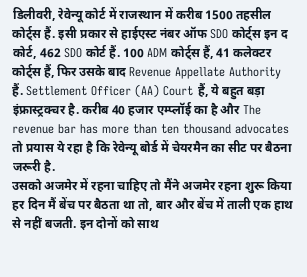डिलीवरी, रेवेन्यू कोर्ट में राजस्थान में करीब 1500 तहसील कोर्ट्स हैं. इसी प्रकार से हाईएस्ट नंबर ऑफ SDO कोर्ट्स इन द कोर्ट, 462 SDO कोर्ट हैं. 100 ADM कोर्ट्स हैं, 41 कलेक्टर कोर्ट्स हैं, फिर उसके बाद Revenue Appellate Authority हैं. Settlement Officer (AA) Court हैं, ये बहुत बड़ा इंफ्रास्ट्रक्चर है. करीब 40 हजार एम्प्लॉई का है और The revenue bar has more than ten thousand advocates तो प्रयास ये रहा है कि रेवेन्यू बोर्ड में चेयरमैन का सीट पर बैठना जरूरी है.
उसको अजमेर में रहना चाहिए तो मैंने अजमेर रहना शुरू किया हर दिन मैं बेंच पर बैठता था तो, बार और बेंच में ताली एक हाथ से नहीं बजती. इन दोनों को साथ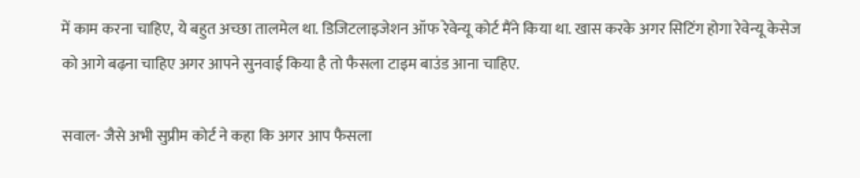में काम करना चाहिए, ये बहुत अच्छा तालमेल था. डिजिटलाइजेशन ऑफ रेवेन्यू कोर्ट मैंने किया था. खास करके अगर सिटिंग होगा रेवेन्यू केसेज को आगे बढ़ना चाहिए अगर आपने सुनवाई किया है तो फैसला टाइम बाउंड आना चाहिए.

सवाल- जैसे अभी सुप्रीम कोर्ट ने कहा कि अगर आप फैसला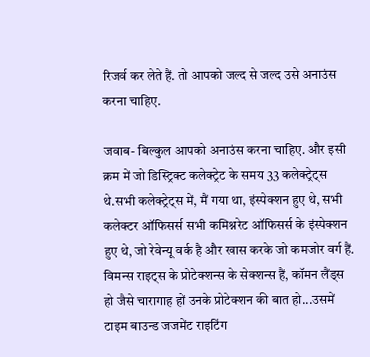रिजर्व कर लेते हैं. तो आपको जल्द से जल्द उसे अनाउंस करना चाहिए.

जवाब- बिल्कुल आपको अनाउंस करना चाहिए. और इसी क्रम में जो डिस्ट्रिक्ट कलेक्ट्रेट के समय 33 कलेक्ट्रेट्स थे.सभी कलेक्ट्रेट्स में, मैं गया था, इंस्पेक्शन हुए थे, सभी कलेक्टर ऑफिसर्स सभी कमिश्नरेट ऑफिसर्स के इंस्पेक्शन हुए थे, जो रेवेन्यू वर्क है और खास करके जो कमजोर वर्ग हैं. विमन्स राइट्स के प्रोटेक्शन्स के सेक्शन्स हैं, कॉमन लैंड्स हो जैसे चारागाह हों उनके प्रोटेक्शन की बात हो...उसमें टाइम बाउन्ड जजमेंट राइटिंग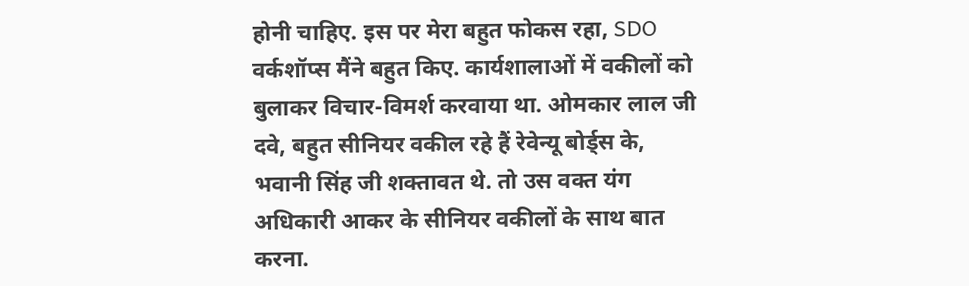होनी चाहिए. इस पर मेरा बहुत फोकस रहा, SDO वर्कशॉप्स मैंने बहुत किए. कार्यशालाओं में वकीलों को बुलाकर विचार-विमर्श करवाया था. ओमकार लाल जी दवे, बहुत सीनियर वकील रहे हैं रेवेन्यू बोर्ड्स के, भवानी सिंह जी शक्तावत थे. तो उस वक्त यंग अधिकारी आकर के सीनियर वकीलों के साथ बात करना.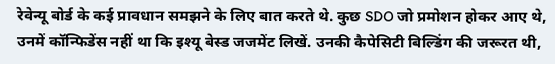रेवेन्यू बोर्ड के कई प्रावधान समझने के लिए बात करते थे. कुछ SDO जो प्रमोशन होकर आए थे, उनमें कॉन्फिडेंस नहीं था कि इश्यू बेस्ड जजमेंट लिखें. उनकी कैपेसिटी बिल्डिंग की जरूरत थी,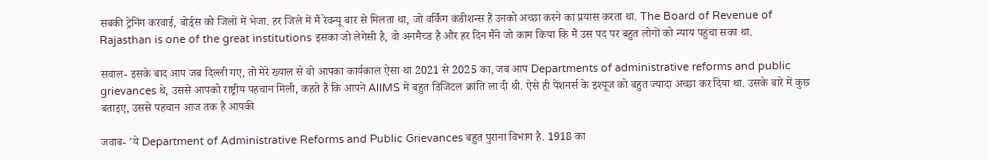सबकी ट्रेनिंग करवाई, बोर्ड्स को जिलों में भेजा. हर जिले में मैं रेवन्यू बार से मिलता था, जो वर्किंग कंडीशन्स हैं उनको अच्छा करने का प्रयास करता था. The Board of Revenue of Rajasthan is one of the great institutions इसका जो लेगेसी है, वो अनमैच्ड है और हर दिन मैंने जो काम किया कि मैं उस पद पर बहुत लोगों को न्याय पहुंचा सका था.

सवाल- इसके बाद आप जब दिल्ली गए, तो मेरे ख्याल से वो आपका कार्यकाल ऐसा था 2021 से 2025 का, जब आप Departments of administrative reforms and public grievances थे, उससे आपको राष्ट्रीय पहचान मिली, कहते हैं कि आपने AIIMS में बहुत डिजिटल क्रांति ला दी थी. ऐसे ही पेंशनर्स के इश्यूज को बहुत ज्यादा अच्छा कर दिया था. उसके बारे में कुछ बताइए, उससे पहचान आज तक है आपकी

जवाब- 'ये Department of Administrative Reforms and Public Grievances बहुत पुराना विभाग है. 1918 का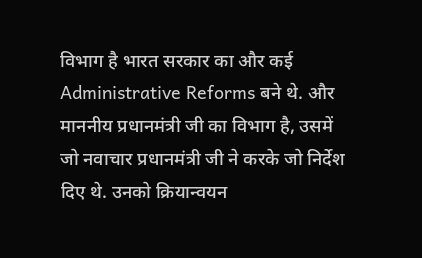विभाग है भारत सरकार का और कई Administrative Reforms बने थे. और माननीय प्रधानमंत्री जी का विभाग है, उसमें जो नवाचार प्रधानमंत्री जी ने करके जो निर्देश दिए थे. उनको क्रियान्वयन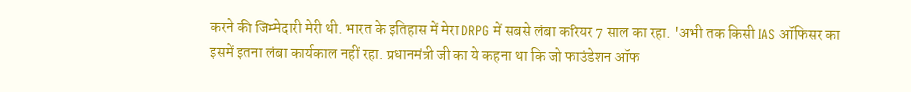करने की जिम्मेदारी मेरी थी. भारत के इतिहास में मेरा DRPG में सबसे लंबा करियर 7 साल का रहा. 'अभी तक किसी IAS ऑफिसर का इसमें इतना लंबा कार्यकाल नहीं रहा. प्रधानमंत्री जी का ये कहना था कि जो फाउंडेशन ऑफ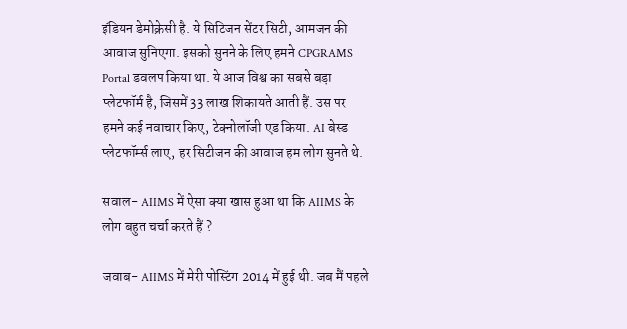इंडियन डेमोक्रेसी है. ये सिटिजन सेंटर सिटी, आमजन की आवाज सुनिएगा. इसको सुनने के लिए हमने CPGRAMS Portal डवलप किया था. ये आज विश्व का सबसे बड़ा प्लेटफॉर्म है, जिसमें 33 लाख शिकायते आती हैं. उस पर हमने कई नवाचार किए, टेक्नोलॉजी एड किया. AI बेस्ड प्लेटफॉर्म्स लाए, हर सिटीजन की आवाज हम लोग सुनते थे.

सवाल- AIIMS में ऐसा क्या खास हुआ था कि AIIMS के लोग बहुत चर्चा करते हैं ?

जवाब- AIIMS में मेरी पोस्टिंग 2014 में हुई थी. जब मैं पहले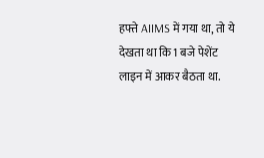हफ्ते AIIMS में गया था, तो ये देखता था कि 1 बजे पेशेंट लाइन में आकर बैठता था.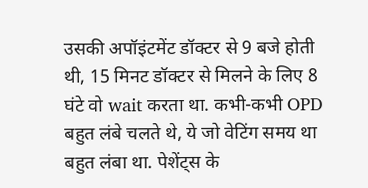उसकी अपॉइंटमेंट डॉक्टर से 9 बजे होती थी, 15 मिनट डॉक्टर से मिलने के लिए 8 घंटे वो wait करता था. कभी-कभी OPD बहुत लंबे चलते थे, ये जो वेटिंग समय था बहुत लंबा था. पेशेंट्स के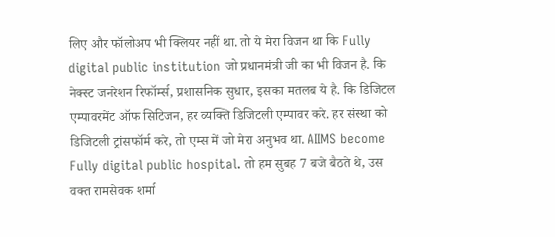लिए और फॉलोअप भी क्लियर नहीं था. तो ये मेरा विजन था कि Fully digital public institution जो प्रधानमंत्री जी का भी विजन है. कि नेक्स्ट जनरेशन रिफॉर्म्स, प्रशासनिक सुधार, इसका मतलब ये है. कि डिजिटल एम्पावरमेंट ऑफ सिटिजन, हर व्यक्ति डिजिटली एम्पावर करे. हर संस्था को डिजिटली ट्रांसफॉर्म करे, तो एम्स में जो मेरा अनुभव था. AIIMS become Fully digital public hospital. तो हम सुबह 7 बजे बैठते थे, उस वक्त रामसेवक शर्मा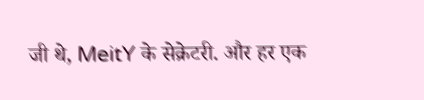जी थे, MeitY के सेक्रेटरी. और हर एक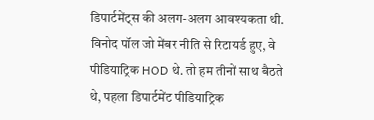डिपार्टमेंट्स की अलग-अलग आवश्यकता थी. विनोद पॉल जो मेंबर नीति से रिटायर्ड हुए, वे पीडियाट्रिक HOD थे. तो हम तीनों साथ बैठते थे, पहला डिपार्टमेंट पीडियाट्रिक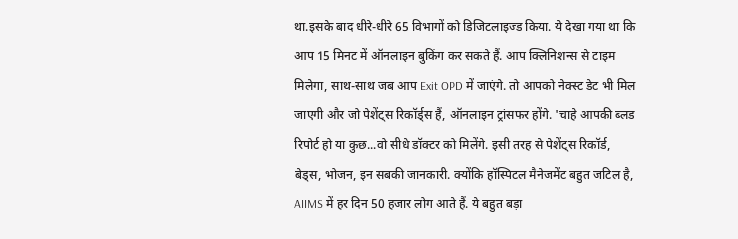था.इसके बाद धीरे-धीरे 65 विभागों को डिजिटलाइज्ड किया. ये देखा गया था कि आप 15 मिनट में ऑनलाइन बुकिंग कर सकते हैं. आप क्लिनिशन्स से टाइम मिलेगा, साथ-साथ जब आप Exit OPD में जाएंगे. तो आपको नेक्स्ट डेट भी मिल जाएगी और जो पेशेंट्स रिकॉर्ड्स हैं, ऑनलाइन ट्रांसफर होंगे. 'चाहे आपकी ब्लड रिपोर्ट हो या कुछ...वो सीधे डॉक्टर को मिलेंगे. इसी तरह से पेशेंट्स रिकॉर्ड, बेड्स, भोजन, इन सबकी जानकारी. क्योंकि हॉस्पिटल मैनेजमेंट बहुत जटिल है, AIIMS में हर दिन 50 हजार लोग आते हैं. ये बहुत बड़ा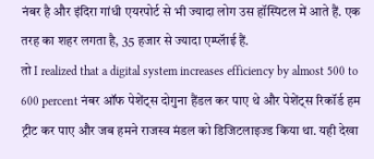नंबर है और इंदिरा गांधी एयरपोर्ट से भी ज्यादा लोग उस हॉस्पिटल में आते हैं. एक तरह का शहर लगता है, 35 हजार से ज्यादा एम्प्लॅाई हैं.
तो I realized that a digital system increases efficiency by almost 500 to 600 percent नंबर ऑफ पेशेंट्स दोगुना हैंडल कर पाए थे और पेशेंट्स रिकॉर्ड हम ट्रीट कर पाए और जब हमने राजस्व मंडल को डिजिटलाइज्ड किया था. यही देखा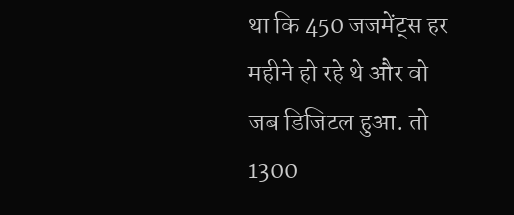था कि 450 जजमेंट्स हर महीने हो रहे थे और वो जब डिजिटल हुआ. तो 1300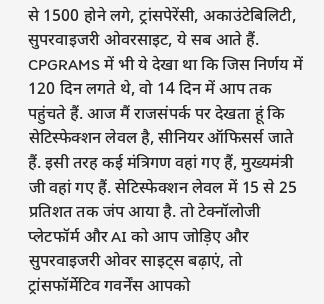से 1500 होने लगे, ट्रांसपेरेंसी, अकाउंटेबिलिटी, सुपरवाइजरी ओवरसाइट, ये सब आते हैं. CPGRAMS में भी ये देखा था कि जिस निर्णय में 120 दिन लगते थे, वो 14 दिन में आप तक पहुंचते हैं. आज मैं राजसंपर्क पर देखता हूं कि सेटिस्फेक्शन लेवल है, सीनियर ऑफिसर्स जाते हैं. इसी तरह कई मंत्रिगण वहां गए हैं, मुख्यमंत्री जी वहां गए हैं. सेटिस्फेक्शन लेवल में 15 से 25 प्रतिशत तक जंप आया है. तो टेक्नॉलोजी प्लेटफॉर्म और AI को आप जोड़िए और सुपरवाइजरी ओवर साइट्स बढ़ाएं, तो ट्रांसफॉर्मेटिव गवर्नेंस आपको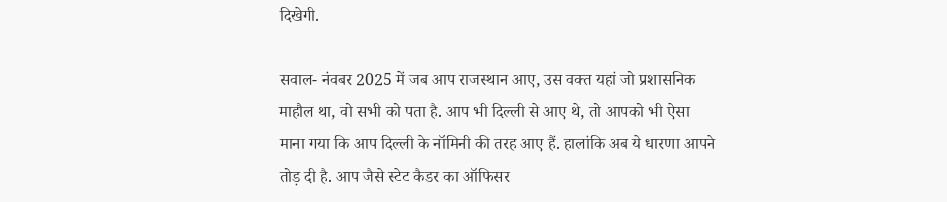दिखेगी.

सवाल- नंवबर 2025 में जब आप राजस्थान आए, उस वक्त यहां जो प्रशासनिक माहौल था, वो सभी को पता है. आप भी दिल्ली से आए थे, तो आपको भी ऐसा माना गया कि आप दिल्ली के नॉमिनी की तरह आए हैं. हालांकि अब ये धारणा आपने तोड़ दी है. आप जैसे स्टेट कैडर का ऑफिसर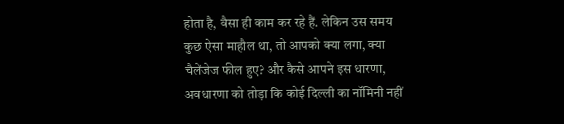होता है, वैसा ही काम कर रहे हैं. लेकिन उस समय कुछ ऐसा माहौल था, तो आपको क्या लगा, क्या चैलेंजेज फील हुए? और कैसे आपने इस धारणा, अवधारणा को तोड़ा कि कोई दिल्ली का नॉमिनी नहीं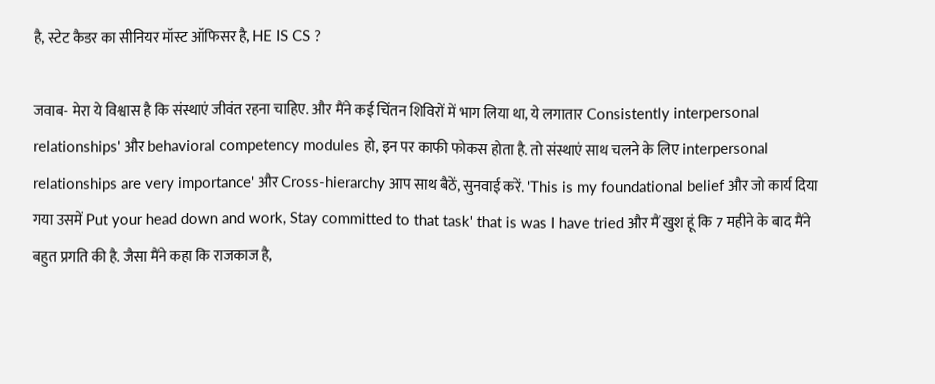है, स्टेट कैडर का सीनियर मॉस्ट ऑफिसर है, HE IS CS ?

जवाब- मेरा ये विश्वास है कि संस्थाएं जीवंत रहना चाहिए. और मैंने कई चिंतन शिविरों में भाग लिया था, ये लगातार Consistently interpersonal relationships' और behavioral competency modules हो, इन पर काफी फोकस होता है. तो संस्थाएं साथ चलने के लिए interpersonal relationships are very importance' और Cross-hierarchy आप साथ बैठें, सुनवाई करें. 'This is my foundational belief और जो कार्य दिया गया उसमें Put your head down and work, Stay committed to that task' that is was I have tried और मैं खुश हूं कि 7 महीने के बाद मैंने बहुत प्रगति की है. जैसा मैंने कहा कि राजकाज है,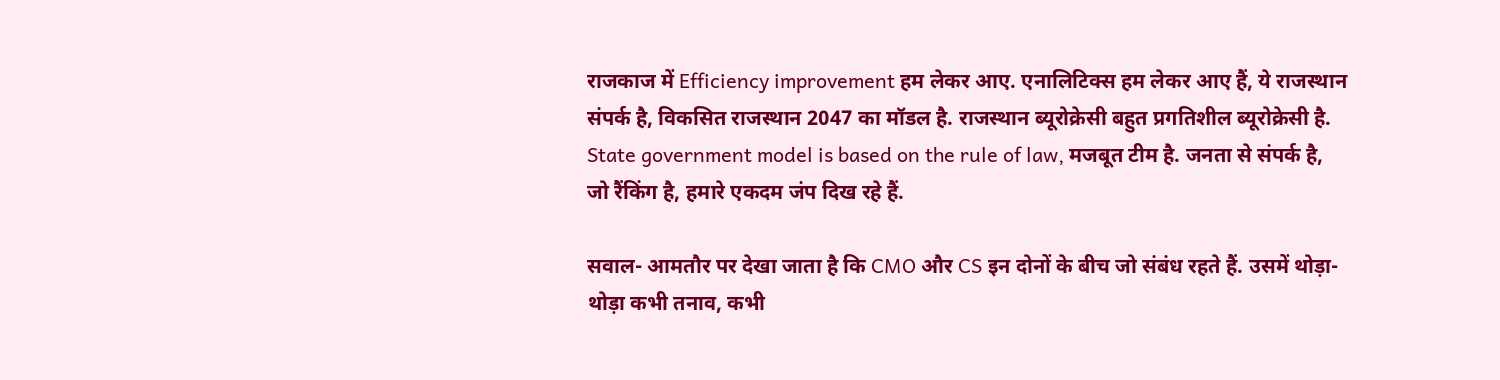राजकाज में Efficiency improvement हम लेकर आए. एनालिटिक्स हम लेकर आए हैं, ये राजस्थान संपर्क है, विकसित राजस्थान 2047 का मॉडल है. राजस्थान ब्यूरोक्रेसी बहुत प्रगतिशील ब्यूरोक्रेसी है. State government model is based on the rule of law, मजबूत टीम है. जनता से संपर्क है, जो रैंकिंग है, हमारे एकदम जंप दिख रहे हैं.

सवाल- आमतौर पर देखा जाता है कि CMO और CS इन दोनों के बीच जो संबंध रहते हैं. उसमें थोड़ा-थोड़ा कभी तनाव, कभी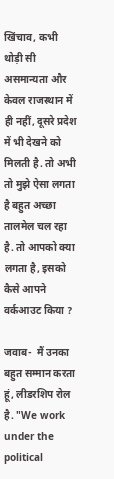खिंचाव, कभी थोड़ी सी असमान्यता और केवल राजस्थान में ही नहीं, दूसरे प्रदेश में भी देखने को मिलती है. तो अभी तो मुझे ऐसा लगता है बहुत अच्छा तालमेल चल रहा है. तो आपको क्या लगता है, इसको कैसे आपने वर्कआउट किया ?

जवाब-  मैं उनका बहुत सम्मान करता हूं, लीडरशिप रोल है. "We work under the political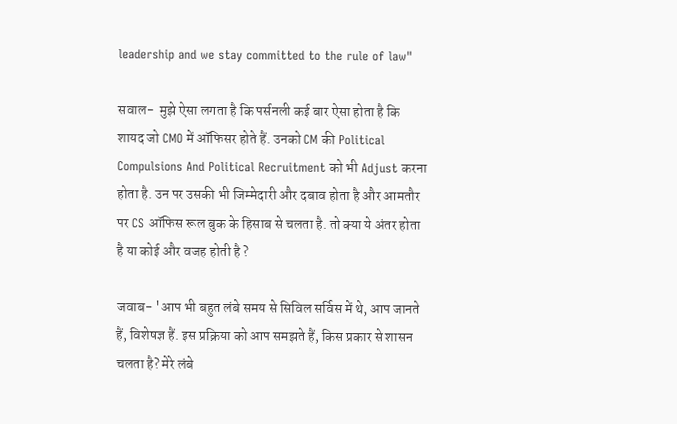leadership and we stay committed to the rule of law"

सवाल-  मुझे ऐसा लगता है कि पर्सनली कई बार ऐसा होता है कि शायद जो CMO में ऑफिसर होते हैं. उनको CM की Political Compulsions And Political Recruitment को भी Adjust करना होता है. उन पर उसकी भी जिम्मेदारी और दबाव होता है और आमतौर पर CS ऑफिस रूल बुक के हिसाब से चलता है. तो क्या ये अंतर होता है या कोई और वजह होती है ?

जवाब- 'आप भी बहुत लंबे समय से सिविल सर्विस में थे, आप जानते हैं, विशेषज्ञ हैं. इस प्रक्रिया को आप समझते हैं, किस प्रकार से शासन चलता है? मेरे लंबे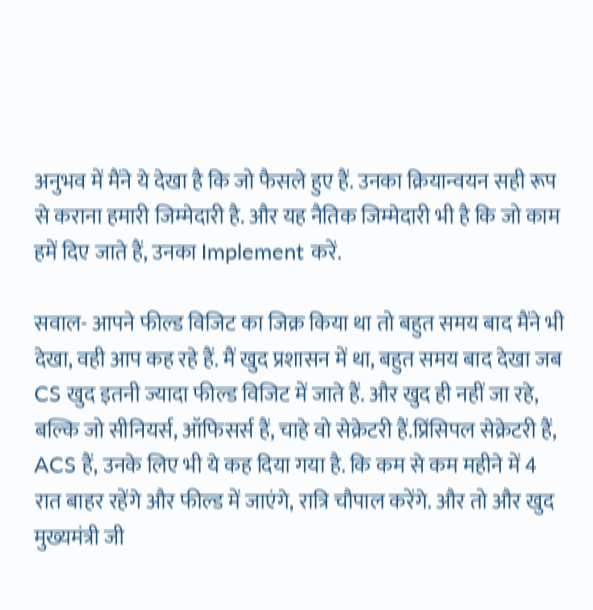अनुभव में मैंने ये देखा है कि जो फैसले हुए हैं. उनका क्रियान्वयन सही रूप से कराना हमारी जिम्मेदारी है. और यह नैतिक जिम्मेदारी भी है कि जो काम हमें दिए जाते हैं, उनका Implement करें.

सवाल- आपने फील्ड विजिट का जिक्र किया था तो बहुत समय बाद मैंने भी देखा, वही आप कह रहे हैं. मैं खुद प्रशासन में था, बहुत समय बाद देखा जब CS खुद इतनी ज्यादा फील्ड विजिट में जाते हैं. और खुद ही नहीं जा रहे, बल्कि जो सीनियर्स, ऑफिसर्स हैं, चाहे वो सेक्रेटरी हैं.प्रिंसिपल सेक्रेटरी हैं, ACS हैं, उनके लिए भी ये कह दिया गया है. कि कम से कम महीने में 4 रात बाहर रहेंगे और फील्ड में जाएंगे, रात्रि चौपाल करेंगे. और तो और खुद मुख्यमंत्री जी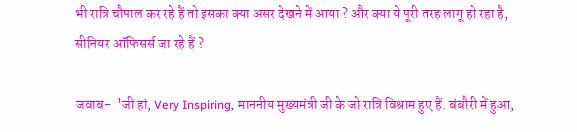भी रात्रि चौपाल कर रहे हैं तो इसका क्या असर देखने में आया ? और क्या ये पूरी तरह लागू हो रहा है, सीनियर ऑफिसर्स जा रहे हैं ?

जवाब-  'जी हां, Very Inspiring, माननीय मुख्यमंत्री जी के जो रात्रि विश्राम हुए हैं. बंबौरी में हुआ,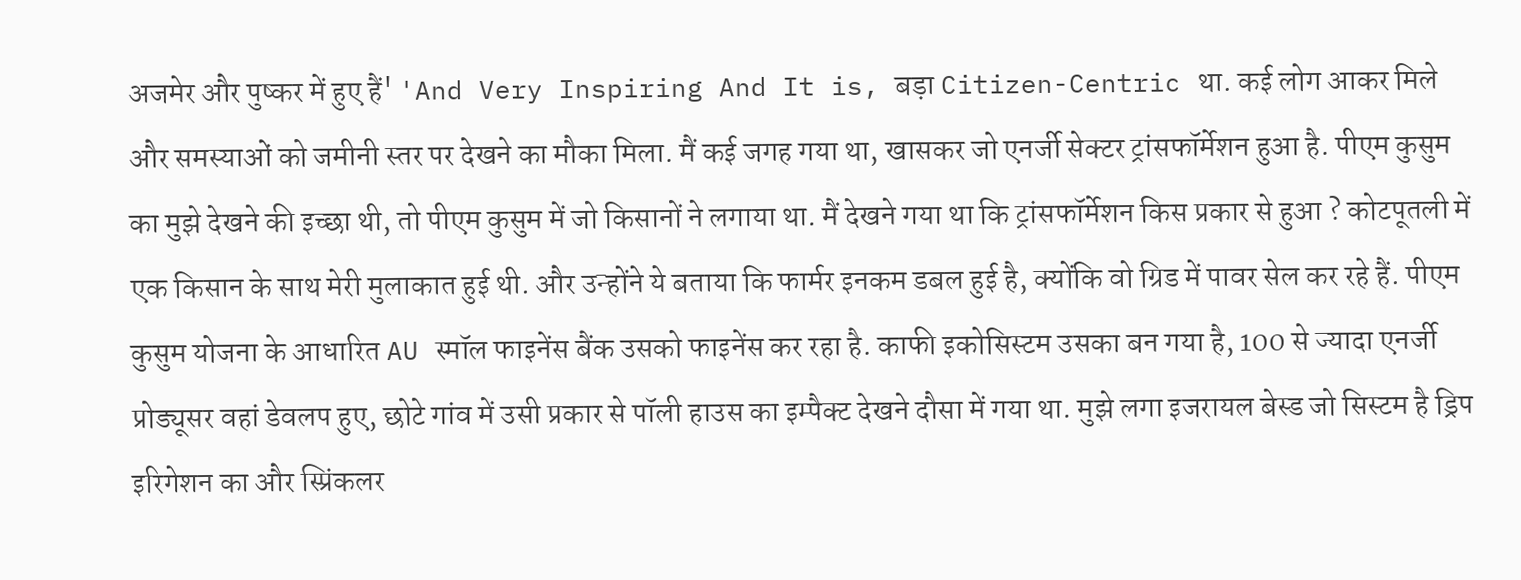अजमेर और पुष्कर में हुए हैं' 'And Very Inspiring And It is, बड़ा Citizen-Centric था. कई लोग आकर मिले और समस्याओं को जमीनी स्तर पर देखने का मौका मिला. मैं कई जगह गया था, खासकर जो एनर्जी सेक्टर ट्रांसफॉर्मेशन हुआ है. पीएम कुसुम का मुझे देखने की इच्छा थी, तो पीएम कुसुम में जो किसानों ने लगाया था. मैं देखने गया था कि ट्रांसफॉर्मेशन किस प्रकार से हुआ ? कोटपूतली में एक किसान के साथ मेरी मुलाकात हुई थी. और उन्होंने ये बताया कि फार्मर इनकम डबल हुई है, क्योंकि वो ग्रिड में पावर सेल कर रहे हैं. पीएम कुसुम योजना के आधारित AU स्मॉल फाइनेंस बैंक उसको फाइनेंस कर रहा है. काफी इकोसिस्टम उसका बन गया है, 100 से ज्यादा एनर्जी प्रोड्यूसर वहां डेवलप हुए, छोटे गांव में उसी प्रकार से पॉली हाउस का इम्पैक्ट देखने दौसा में गया था. मुझे लगा इजरायल बेस्ड जो सिस्टम है ड्रिप इरिगेशन का और स्प्रिंकलर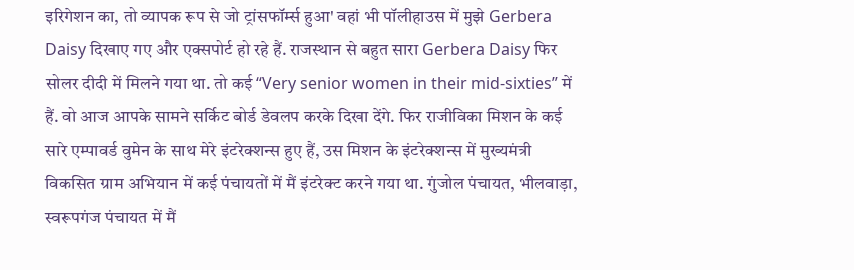इरिगेशन का, तो व्यापक रूप से जो ट्रांसफॉर्म्स हुआ' वहां भी पॉलीहाउस में मुझे Gerbera Daisy दिखाए गए और एक्सपोर्ट हो रहे हैं. राजस्थान से बहुत सारा Gerbera Daisy फिर सोलर दीदी में मिलने गया था. तो कई “Very senior women in their mid-sixties” में हैं. वो आज आपके सामने सर्किट बोर्ड डेवलप करके दिखा देंगे. फिर राजीविका मिशन के कई सारे एम्पावर्ड वुमेन के साथ मेरे इंटरेक्शन्स हुए हैं, उस मिशन के इंटरेक्शन्स में मुख्यमंत्री विकसित ग्राम अभियान में कई पंचायतों में मैं इंटरेक्ट करने गया था. गुंजोल पंचायत, भीलवाड़ा, स्वरूपगंज पंचायत में मैं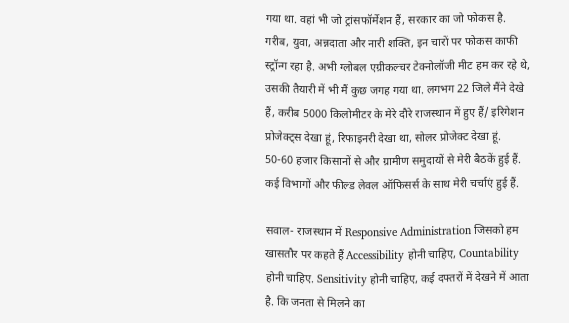गया था. वहां भी जो ट्रांसफॉर्मेशन हैं, सरकार का जो फोकस है. गरीब, युवा, अन्नदाता और नारी शक्ति, इन चारों पर फोकस काफी स्ट्रॉन्ग रहा है. अभी ग्लोबल एग्रीकल्चर टेक्नोलॉजी मीट हम कर रहे थे, उसकी तैयारी में भी मैं कुछ जगह गया था. लगभग 22 जिले मैंने देखे हैं, करीब 5000 किलोमीटर के मेरे दौरे राजस्थान में हुए हैं/ इरिगेशन प्रोजेक्ट्स देखा हूं, रिफाइनरी देखा था, सोलर प्रोजेक्ट देखा हूं. 50-60 हजार किसानों से और ग्रामीण समुदायों से मेरी बैठकें हुई हैं. कई विभागों और फील्ड लेवल ऑफिसर्स के साथ मेरी चर्चाएं हुई हैं.

सवाल- राजस्थान में Responsive Administration जिसको हम खासतौर पर कहते हैं Accessibility होनी चाहिए, Countability होनी चाहिए. Sensitivity होनी चाहिए, कई दफ्तरों में देखने में आता है. कि जनता से मिलने का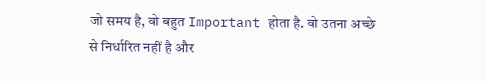जो समय है, वो बहुत Important होता है. वो उतना अच्छे से निर्धारित नहीं है और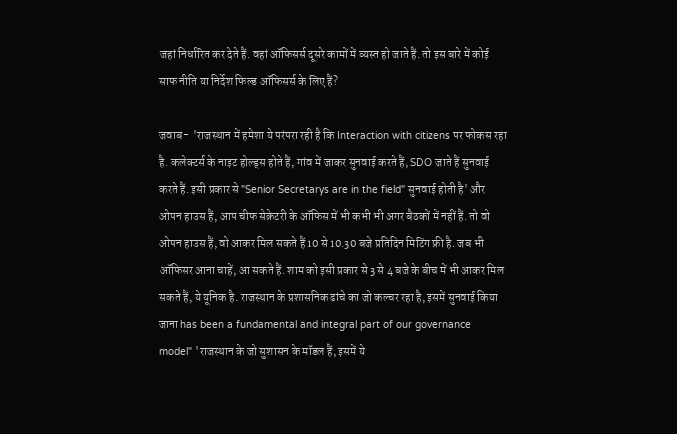जहां निर्धारित कर देते हैं. वहां ऑफिसर्स दूसरे कामों में व्यस्त हो जाते हैं. तो इस बारे में कोई साफ नीति या निर्देश फिल्ड ऑफिसर्स के लिए हैं?

जवाब-  'राजस्थान में हमेशा ये परंपरा रही है कि Interaction with citizens पर फोकस रहा है. कलेक्टर्स के नाइट होल्ड्स होते हैं, गांव में जाकर सुनवाई करते हैं, SDO जाते हैं सुनवाई करते हैं. इसी प्रकार से "Senior Secretarys are in the field" सुनवाई होती है' और ओपन हाउस हैं, आप चीफ सेक्रेटरी के ऑफिस में भी कभी भी अगर बैठकों में नहीं हैं. तो वो ओपन हाउस हैं, वो आकर मिल सकते हैं 10 से 10.30 बजे प्रतिदिन मिटिंग फ्री है. जब भी ऑफिसर आना चाहें, आ सकते हैं. शाम को इसी प्रकार से 3 से 4 बजे के बीच में भी आकर मिल सकते हैं, ये यूनिक है. राजस्थान के प्रशासनिक ढांचे का जो कल्चर रहा है, इसमें सुनवाई किया जाना has been a fundamental and integral part of our governance model" 'राजस्थान के जो सुशासन के मॉडल हैं, इसमें ये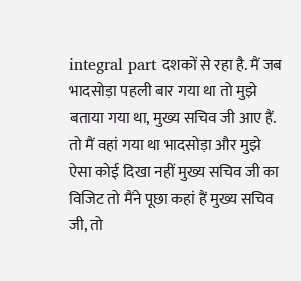integral part दशकों से रहा है. मैं जब भादसोड़ा पहली बार गया था तो मुझे बताया गया था, मुख्य सचिव जी आए हैं. तो मैं वहां गया था भादसोड़ा और मुझे ऐसा कोई दिखा नहीं मुख्य सचिव जी का विजिट तो मैंने पूछा कहां हैं मुख्य सचिव जी, तो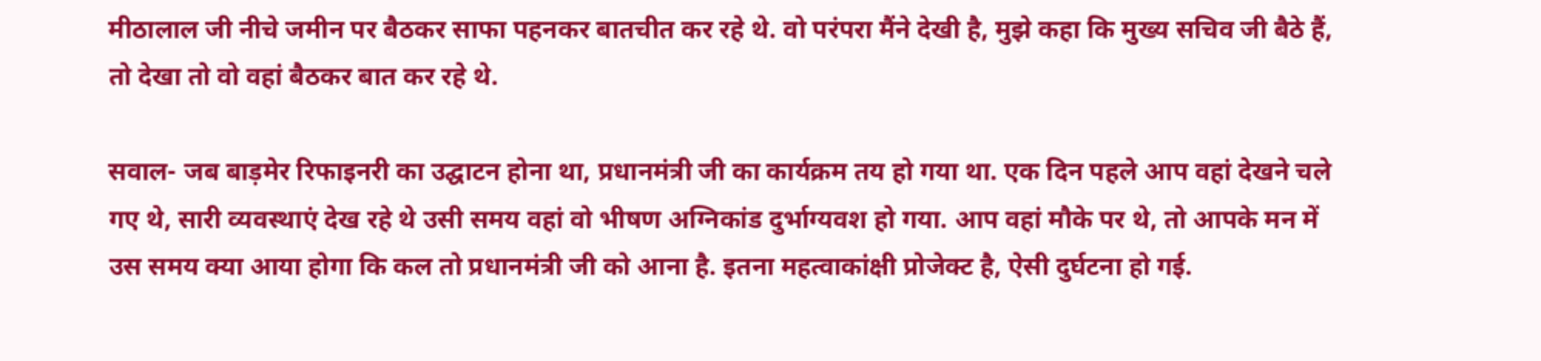मीठालाल जी नीचे जमीन पर बैठकर साफा पहनकर बातचीत कर रहे थे. वो परंपरा मैंने देखी है, मुझे कहा कि मुख्य सचिव जी बैठे हैं, तो देखा तो वो वहां बैठकर बात कर रहे थे.

सवाल- जब बाड़मेर रिफाइनरी का उद्घाटन होना था, प्रधानमंत्री जी का कार्यक्रम तय हो गया था. एक दिन पहले आप वहां देखने चले गए थे, सारी व्यवस्थाएं देख रहे थे उसी समय वहां वो भीषण अग्निकांड दुर्भाग्यवश हो गया. आप वहां मौके पर थे, तो आपके मन में उस समय क्या आया होगा कि कल तो प्रधानमंत्री जी को आना है. इतना महत्वाकांक्षी प्रोजेक्ट है, ऐसी दुर्घटना हो गई.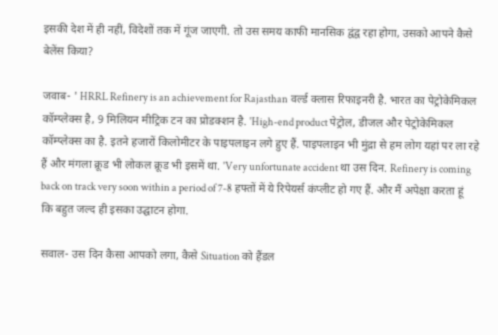इसकी देश में ही नहीं, विदेशों तक में गूंज जाएगी. तो उस समय काफी मानसिक द्वंद्व रहा होगा, उसको आपने कैसे बेलेंस किया?

जवाब- ' HRRL Refinery is an achievement for Rajasthan वर्ल्ड क्लास रिफाइनरी है. भारत का पेट्रोकेमिकल कॉम्प्लेक्स है, 9 मिलियन मीट्रिक टन का प्रोडक्शन है. 'High-end product पेट्रोल, डीजल और पेट्रोकेमिकल कॉम्प्लेक्स का है. इतने हजारों किलोमीटर के पाइपलाइन लगे हुए हैं. पाइपलाइन भी मुंद्रा से हम लोग यहां पर ला रहे हैं और मंगला क्रूड भी लोकल क्रूड भी इसमें था. 'Very unfortunate accident था उस दिन. Refinery is coming back on track very soon within a period of 7-8 हफ्तों में ये रिपेयर्स कंप्लीट हो गए हैं. और मैं अपेक्षा करता हूं कि बहुत जल्द ही इसका उद्घाटन होगा.

सवाल- उस दिन कैसा आपको लगा, कैसे Situation को हैंडल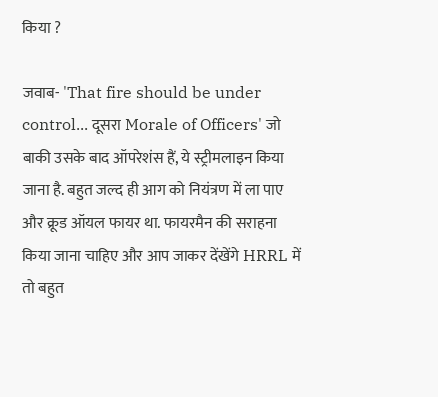किया ?

जवाब- 'That fire should be under control... दूसरा Morale of Officers' जो बाकी उसके बाद ऑपरेशंस हैं, ये स्ट्रीमलाइन किया जाना है. बहुत जल्द ही आग को नियंत्रण में ला पाए और क्रूड ऑयल फायर था. फायरमैन की सराहना किया जाना चाहिए और आप जाकर देंखेंगे HRRL में तो बहुत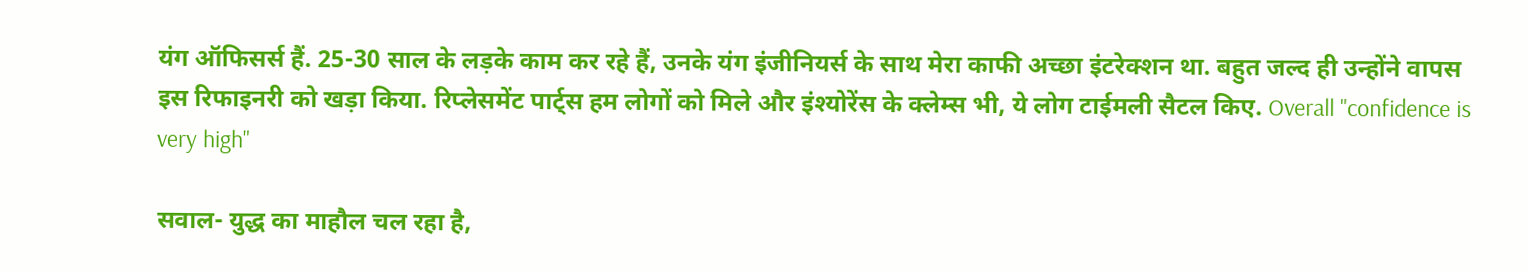यंग ऑफिसर्स हैं. 25-30 साल के लड़के काम कर रहे हैं, उनके यंग इंजीनियर्स के साथ मेरा काफी अच्छा इंटरेक्शन था. बहुत जल्द ही उन्होंने वापस इस रिफाइनरी को खड़ा किया. रिप्लेसमेंट पार्ट्स हम लोगों को मिले और इंश्योरेंस के क्लेम्स भी, ये लोग टाईमली सैटल किए. Overall "confidence is very high"

सवाल- युद्ध का माहौल चल रहा है,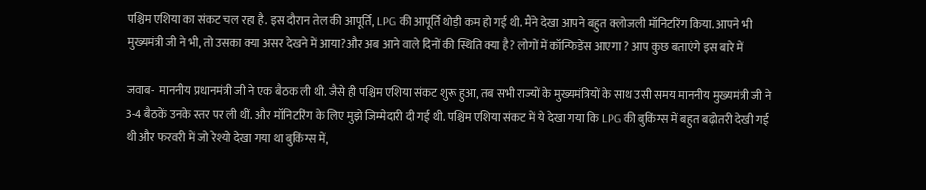पश्चिम एशिया का संकट चल रहा है. इस दौरान तेल की आपूर्ति, LPG की आपूर्ति थोड़ी कम हो गई थी. मैंने देखा आपने बहुत क्लोजली मॉनिटरिंग किया. आपने भी मुख्यमंत्री जी ने भी, तो उसका क्या असर देखने में आया?और अब आने वाले दिनों की स्थिति क्या है? लोगों में कॉन्फिडेंस आएगा ? आप कुछ बताएंगे इस बारे में

जवाब-  माननीय प्रधानमंत्री जी ने एक बैठक ली थी. जैसे ही पश्चिम एशिया संकट शुरू हुआ, तब सभी राज्यों के मुख्यमंत्रियों के साथ उसी समय माननीय मुख्यमंत्री जी ने 3-4 बैठकें उनके स्तर पर ली थीं. और मॉनिटरिंग के लिए मुझे जिम्मेदारी दी गई थी. पश्चिम एशिया संकट में ये देखा गया कि LPG की बुकिंग्स में बहुत बढ़ोतरी देखी गई थी और फरवरी में जो रेश्यो देखा गया था बुकिंग्स में,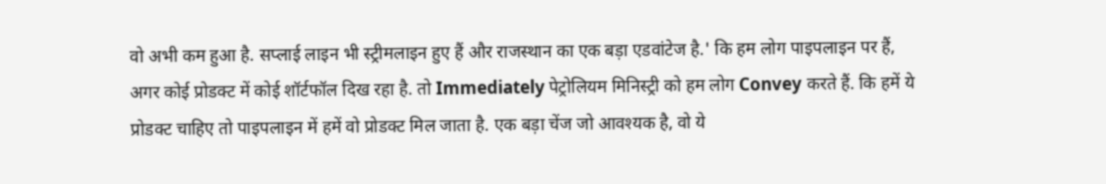वो अभी कम हुआ है. सप्लाई लाइन भी स्ट्रीमलाइन हुए हैं और राजस्थान का एक बड़ा एडवांटेज है.' कि हम लोग पाइपलाइन पर हैं, अगर कोई प्रोडक्ट में कोई शॉर्टफॉल दिख रहा है. तो Immediately पेट्रोलियम मिनिस्ट्री को हम लोग Convey करते हैं. कि हमें ये प्रोडक्ट चाहिए तो पाइपलाइन में हमें वो प्रोडक्ट मिल जाता है. एक बड़ा चेंज जो आवश्यक है, वो ये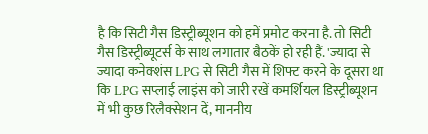है कि सिटी गैस डिस्ट्रीब्यूशन को हमें प्रमोट करना है. तो सिटी गैस डिस्ट्रीब्यूटर्स के साथ लगातार बैठकें हो रही हैं. 'ज्यादा से ज्यादा कनेक्शंस LPG से सिटी गैस में शिफ्ट करने के दूसरा था कि LPG सप्लाई लाइंस को जारी रखें कमर्शियल डिस्ट्रीब्यूशन में भी कुछ रिलैक्सेशन दें, माननीय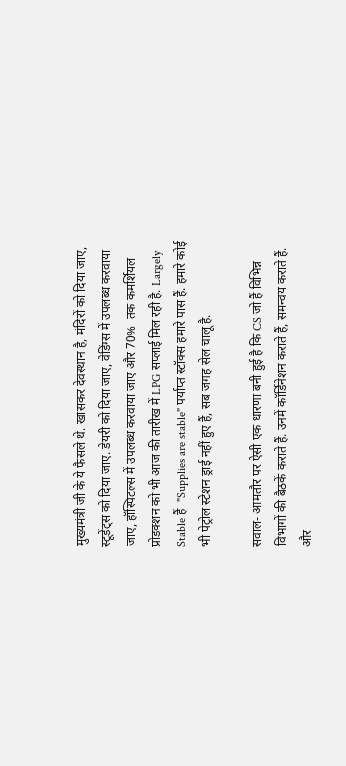मुख्यमंत्री जी के ये फैसले थे. खासकर देवस्थान है, मंदिरों को दिया जाए, स्टूडेंट्स को दिया जाए. डेयरी को दिया जाए, वेडिंग्स में उपलब्ध करवाया जाए, हॉस्पिटल्स में उपलब्ध करवाया जाए और 70%  तक कमर्शियल प्रोडक्शन को भी आज की तारीख में LPG सप्लाई मिल रही है. Largely Stable हैं  "Supplies are stable" पर्याप्त स्टॉक्स हमारे पास हैं. हमारे कोई भी पेट्रोल स्टेशन ड्राई नहीं हुए हैं, सब जगह सेल चालू है.

सवाल- आमतौर पर ऐसी एक धारणा बनी हुई है कि CS जो हैं विभिन्न विभागों की बैठकें कराते हैं. उनमें कॉर्डिनेशन कराते हैं, समन्वय कराते हैं. और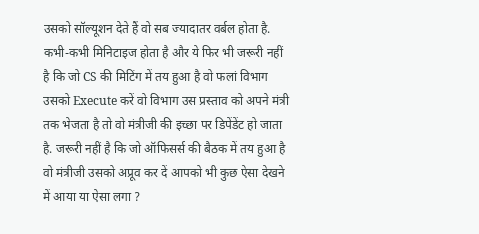उसको सॉल्यूशन देते हैं वो सब ज्यादातर वर्बल होता है. कभी-कभी मिनिटाइज होता है और ये फिर भी जरूरी नहीं है कि जो CS की मिटिंग में तय हुआ है वो फलां विभाग उसको Execute करें वो विभाग उस प्रस्ताव को अपने मंत्री तक भेजता है तो वो मंत्रीजी की इच्छा पर डिपेंडेंट हो जाता है. जरूरी नहीं है कि जो ऑफिसर्स की बैठक में तय हुआ है वो मंत्रीजी उसको अप्रूव कर दें आपको भी कुछ ऐसा देखने में आया या ऐसा लगा ?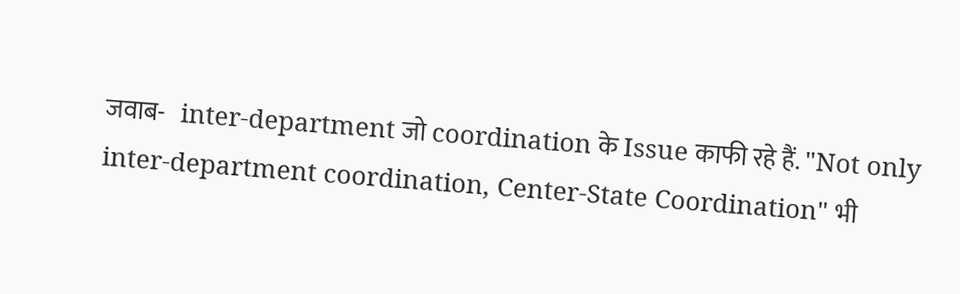जवाब-   inter-department जो coordination के Issue काफी रहे हैं. "Not only inter-department coordination, Center-State Coordination" भी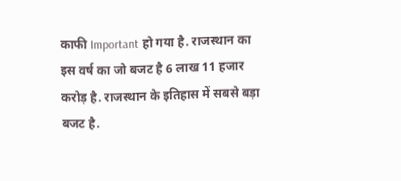काफी Important हो गया है. राजस्थान का इस वर्ष का जो बजट है 6 लाख 11 हजार करोड़ है. राजस्थान के इतिहास में सबसे बड़ा बजट है.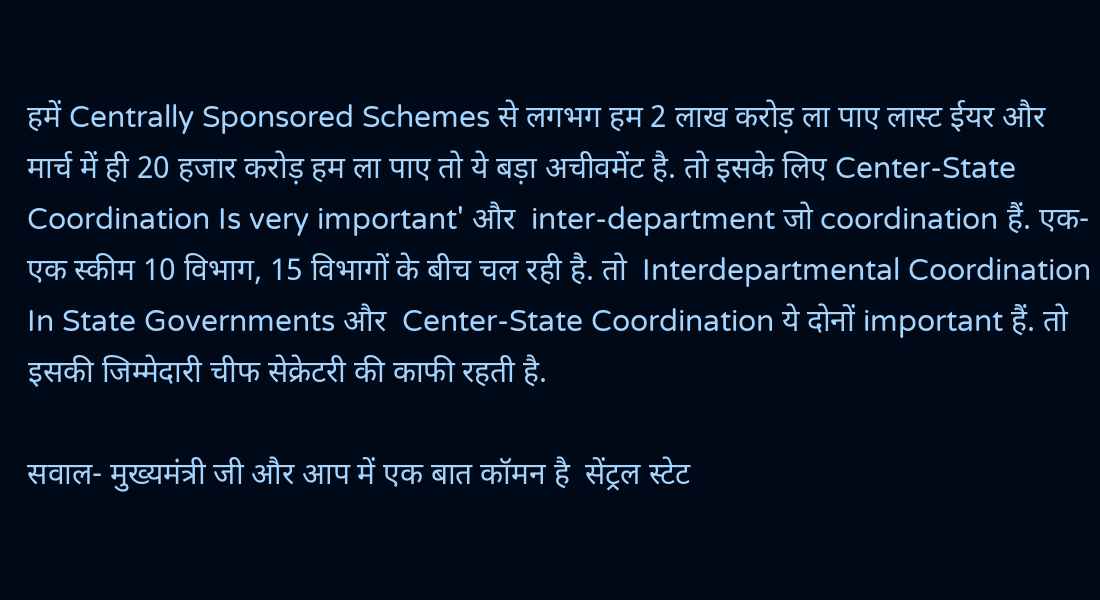हमें Centrally Sponsored Schemes से लगभग हम 2 लाख करोड़ ला पाए लास्ट ईयर और मार्च में ही 20 हजार करोड़ हम ला पाए तो ये बड़ा अचीवमेंट है. तो इसके लिए Center-State Coordination Is very important' और  inter-department जो coordination हैं. एक-एक स्कीम 10 विभाग, 15 विभागों के बीच चल रही है. तो  Interdepartmental Coordination In State Governments और  Center-State Coordination ये दोनों important हैं. तो इसकी जिम्मेदारी चीफ सेक्रेटरी की काफी रहती है.

सवाल- मुख्यमंत्री जी और आप में एक बात कॉमन है  सेंट्रल स्टेट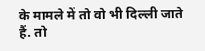के मामले में तो वो भी दिल्ली जाते हैं. तो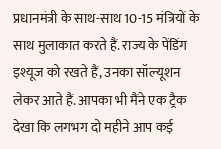प्रधानमंत्री के साथ-साथ 10-15 मंत्रियों के साथ मुलाकात करते हैं. राज्य के पेंडिंग इश्यूज को रखते हैं, उनका सॉल्यूशन लेकर आते हैं. आपका भी मैंने एक ट्रैक देखा कि लगभग दो महीने आप कई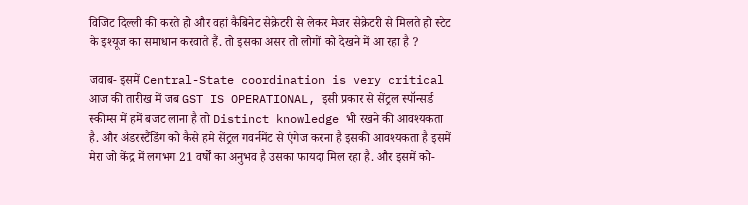विजिट दिल्ली की करते हो और वहां कैबिनेट सेक्रेटरी से लेकर मेजर सेक्रेटरी से मिलते हो स्टेट के इश्यूज का समाधान करवाते हैं. तो इसका असर तो लोगों को देखने में आ रहा है ?

जवाब- इसमें Central-State coordination is very critical आज की तारीख में जब GST IS OPERATIONAL, इसी प्रकार से सेंट्रल स्पॉन्सर्ड स्कीम्स में हमें बजट लाना है तो Distinct knowledge भी रखने की आवश्यकता है. और अंडरस्टैंडिंग को कैसे हमे सेंट्रल गवर्नमेंट से एंगेज करना है इसकी आवश्यकता है इसमें मेरा जो केंद्र में लगभग 21 वर्षों का अनुभव है उसका फायदा मिल रहा है. और इसमें को-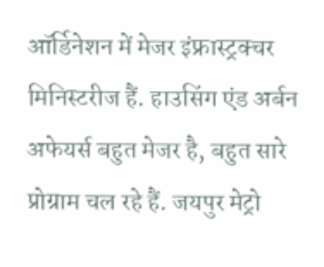ऑर्डिनेशन में मेजर इंफ्रास्ट्रक्चर मिनिस्टरीज हैं. हाउसिंग एंड अर्बन अफेयर्स बहुत मेजर है, बहुत सारे प्रोग्राम चल रहे हैं. जयपुर मेट्रो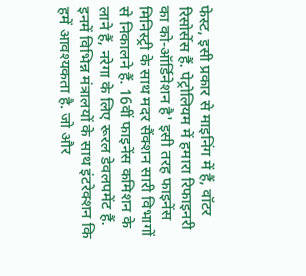फेस्ट, इसी प्रकार से माइनिंग में हैं, वॉटर रिसोर्सेस हैं. पेट्रोलियम में हमारा रिफाइनरी का को-ऑर्डिनेशन है' इसी तरह फाइनेंस मिनिस्ट्री के साथ मदर सैंक्शन सारी विभागों से निकालने हैं. 16वीं फाइनेंस कमिशन के लाने हैं, नरेगा के लिए रूरल डेवलपमेंट हैं. इनमें विभिन्न मंत्रालयों के साथ इंटरेक्शन कि हमें आवश्यकता है. जो और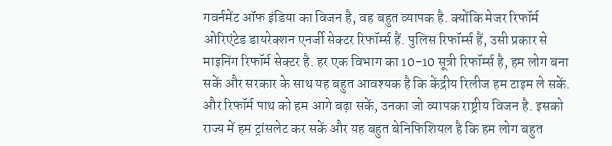गवर्नमेंट ऑफ इंडिया का विजन है, वह बहुत व्यापक है. क्योंकि मेजर रिफॉर्म ओरिएंटेड डायरेक्शन एनर्जी सेक्टर रिफॉर्म्स हैं. पुलिस रिफॉर्म्स हैं, उसी प्रकार से माइनिंग रिफॉर्म सेक्टर है. हर एक विभाग का 10-10 सूत्री रिफॉर्म्स है, हम लोग बना सकें और सरकार के साथ यह बहुत आवश्यक है कि केंद्रीय रिलीज हम टाइम ले सकें. और रिफॉर्म पाथ को हम आगे बढ़ा सकें, उनका जो व्यापक राष्ट्रीय विजन है. इसको राज्य में हम ट्रांसलेट कर सकें और यह बहुत बेनिफिशियल है कि हम लोग बहुत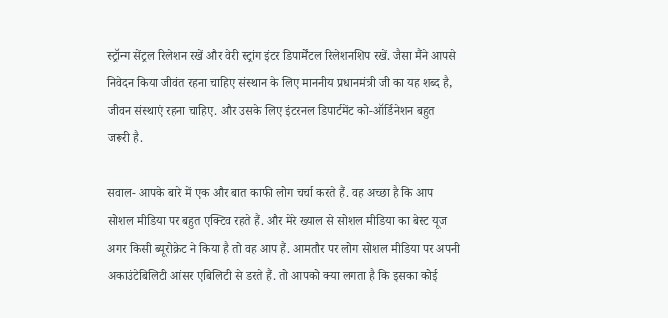स्ट्रॉन्ग सेंट्रल रिलेशन रखें और वेरी स्ट्रांग इंटर डिपार्मेंटल रिलेशनशिप रखें. जैसा मैंने आपसे निवेदन किया जीवंत रहना चाहिए संस्थान के लिए माननीय प्रधानमंत्री जी का यह शब्द है, जीवन संस्थाएं रहना चाहिए. और उसके लिए इंटरनल डिपार्टमेंट को-ऑर्डिनेशन बहुत जरूरी है.

सवाल- आपके बारे में एक और बात काफी लोग चर्चा करते हैं. वह अच्छा है कि आप सोशल मीडिया पर बहुत एक्टिव रहते हैं. और मेरे ख्याल से सोशल मीडिया का बेस्ट यूज अगर किसी ब्यूरोक्रेट ने किया है तो वह आप हैं. आमतौर पर लोग सोशल मीडिया पर अपनी अकाउंटेबिलिटी आंसर एबिलिटी से डरते हैं. तो आपको क्या लगता है कि इसका कोई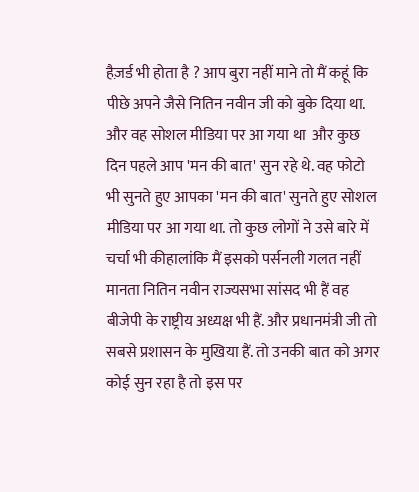हैज़र्ड भी होता है ? आप बुरा नहीं माने तो मैं कहूं कि पीछे अपने जैसे नितिन नवीन जी को बुके दिया था. और वह सोशल मीडिया पर आ गया था  और कुछ दिन पहले आप 'मन की बात' सुन रहे थे. वह फोटो भी सुनते हुए आपका 'मन की बात' सुनते हुए सोशल मीडिया पर आ गया था. तो कुछ लोगों ने उसे बारे में चर्चा भी कीहालांकि मैं इसको पर्सनली गलत नहीं मानता नितिन नवीन राज्यसभा सांसद भी हैं वह बीजेपी के राष्ट्रीय अध्यक्ष भी हैं. और प्रधानमंत्री जी तो सबसे प्रशासन के मुखिया हैं. तो उनकी बात को अगर कोई सुन रहा है तो इस पर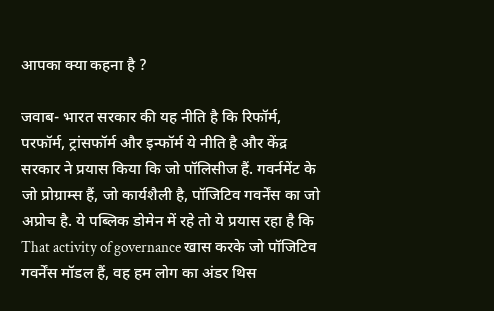आपका क्या कहना है ?

जवाब- भारत सरकार की यह नीति है कि रिफॉर्म, परफॉर्म, ट्रांसफॉर्म और इन्फॉर्म ये नीति है और केंद्र सरकार ने प्रयास किया कि जो पॉलिसीज हैं. गवर्नमेंट के जो प्रोग्राम्स हैं, जो कार्यशैली है, पॉजिटिव गवर्नेंस का जो अप्रोच है. ये पब्लिक डोमेन में रहे तो ये प्रयास रहा है कि That activity of governance खास करके जो पॉजिटिव गवर्नेंस मॉडल हैं, वह हम लोग का अंडर थिस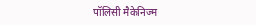पॉलिसी मैकेनिज्म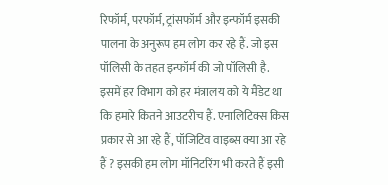रिफॉर्म, परफॉर्म, ट्रांसफॉर्म और इन्फॉर्म इसकी पालना के अनुरूप हम लोग कर रहे हैं. जो इस पॉलिसी के तहत इन्फॉर्म की जो पॉलिसी है. इसमें हर विभाग को हर मंत्रालय को ये मैंडेट था कि हमारे कितने आउटरीच हैं. एनालिटिक्स किस प्रकार से आ रहे हैं, पॉजिटिव वाइब्स क्या आ रहे हैं ? इसकी हम लोग मॉनिटरिंग भी करते हैं इसी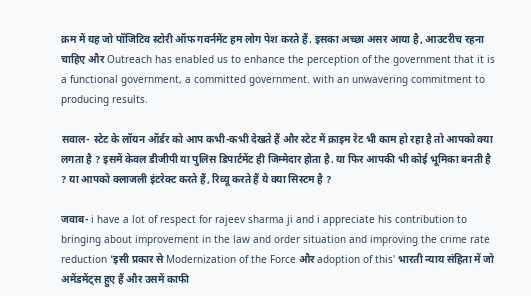क्रम में यह जो पॉजिटिव स्टोरी ऑफ गवर्नमेंट हम लोग पेश करते हैं. इसका अच्छा असर आया है, आउटरीच रहना चाहिए और Outreach has enabled us to enhance the perception of the government that it is a functional government, a committed government. with an unwavering commitment to producing results.

सवाल- स्टेट के लॉयन ऑर्डर को आप कभी-कभी देखते हैं और स्टेट में क्राइम रेट भी काम हो रहा है तो आपको क्या लगता है ? इसमें केवल डीजीपी या पुलिस डिपार्टमेंट ही जिम्मेदार होता है. या फिर आपकी भी कोई भूमिका बनती है ? या आपको क्लाजली इंटरेक्ट करते हैं, रिव्यू करते हैं ये क्या सिस्टम है ?

जवाब- i have a lot of respect for rajeev sharma ji and i appreciate his contribution to bringing about improvement in the law and order situation and improving the crime rate reduction 'इसी प्रकार से Modernization of the Force और adoption of this' भारती न्याय संहिता में जो अमेंडमेंट्स हुए हैं और उसमें काफी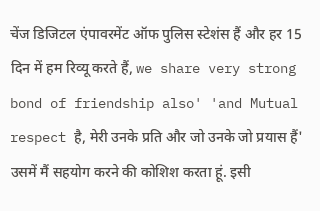चेंज डिजिटल एंपावरमेंट ऑफ पुलिस स्टेशंस हैं और हर 15 दिन में हम रिव्यू करते हैं, we share very strong bond of friendship also' 'and Mutual respect है, मेरी उनके प्रति और जो उनके जो प्रयास हैं' उसमें मैं सहयोग करने की कोशिश करता हूं. इसी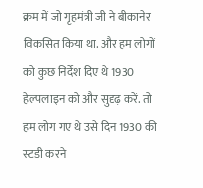क्रम में जो गृहमंत्री जी ने बीकानेर विकसित किया था. और हम लोगों को कुछ निर्देश दिए थे 1930 हेल्पलाइन को और सुदृढ़ करें. तो हम लोग गए थे उसे दिन 1930 की स्टडी करने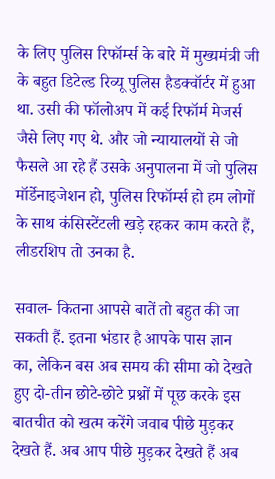के लिए पुलिस रिफॉर्म्स के बारे में मुख्यमंत्री जी के बहुत डिटेल्ड रिव्यू पुलिस हैडक्वॉर्टर में हुआ था. उसी की फॉलोअप में कई रिफॉर्म मेजर्स जैसे लिए गए थे. और जो न्यायालयों से जो फैसले आ रहे हैं उसके अनुपालना में जो पुलिस मॉर्डेनाइजेशन हो, पुलिस रिफॉर्म्स हो हम लोगों के साथ कंसिस्टेंटली खड़े रहकर काम करते हैं, लीडरशिप तो उनका है.

सवाल- कितना आपसे बातें तो बहुत की जा सकती हैं. इतना भंडार है आपके पास ज्ञान का, लेकिन बस अब समय की सीमा को देखते हुए दो-तीन छोटे-छोटे प्रश्नों में पूछ करके इस बातचीत को खत्म करेंगे जवाब पीछे मुड़कर देखते हैं. अब आप पीछे मुड़कर देखते हैं अब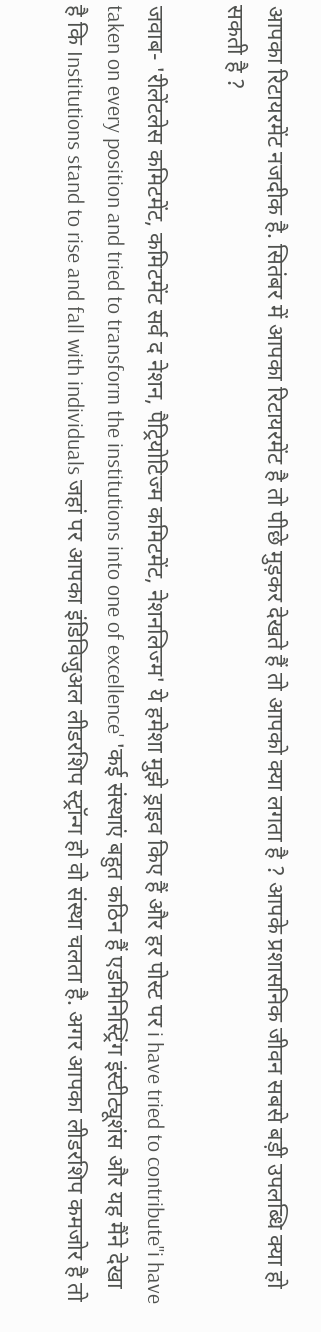आपका रिटायरमेंट नजदीक है. सितंबर में आपका रिटायरमेंट है तो पीछे मुड़कर देखते हैं तो आपको क्या लगता है ? आपके प्रशासनिक जीवन सबसे बड़ी उपलब्धि क्या हो सकती है ?

जवाब- 'रीलेंटलेस कमिटमेंट, कमिटमेंट सर्व द नेशन, पैट्रियोटिज्म कमिटमेंट, नेशनलिज्म' ये हमेशा मुझे ड्राइव किए हैं और हर पोस्ट पर i have tried to contribute''i have taken on every position and tried to transform the institutions into one of excellence' 'कई संस्थाएं बहुत कठिन हैं एडमिनिस्ट्रिंग इंस्टीट्यूशंस और यह मैंने देखा है कि Institutions stand to rise and fall with individuals जहां पर आपका इंडिविजुअल लीडरशिप स्ट्रॉन्ग हो वो संस्था चलता है. अगर आपका लीडरशिप कमजोर है तो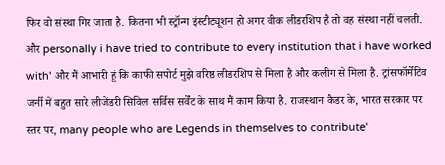फिर वो संस्था गिर जाता है. कितना भी स्ट्रॉन्ग इंस्टीट्यूशन हो अगर वीक लीडरशिप है तो वह संस्था नहीं चलती. और personally i have tried to contribute to every institution that i have worked with' और मैं आभारी हूं कि काफी सपोर्ट मुझे वरिष्ठ लीडरशिप से मिला है और कलीग से मिला है. ट्रांसफॉर्मेटिव जर्नी में बहुत सारे लीजेंडरी सिविल सर्विस सर्वेंट के साथ मैं काम किया है. राजस्थान कैडर के, भारत सरकार पर स्तर पर, many people who are Legends in themselves to contribute'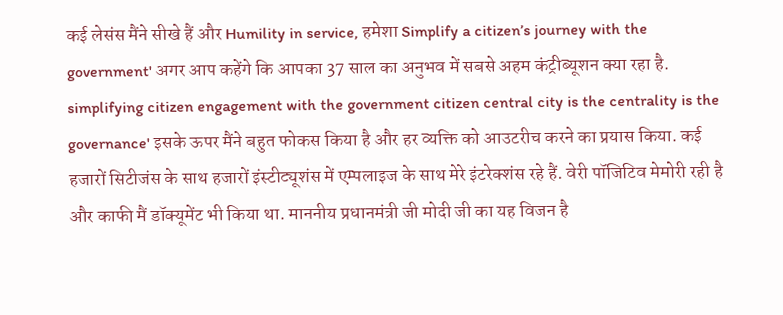कई लेसंस मैंने सीखे हैं और Humility in service, हमेशा Simplify a citizen’s journey with the government' अगर आप कहेंगे कि आपका 37 साल का अनुभव में सबसे अहम कंट्रीब्यूशन क्या रहा है.  simplifying citizen engagement with the government citizen central city is the centrality is the governance' इसके ऊपर मैंने बहुत फोकस किया है और हर व्यक्ति को आउटरीच करने का प्रयास किया. कई हजारों सिटीजंस के साथ हजारों इंस्टीट्यूशंस में एम्पलाइज के साथ मेरे इंटरेक्शंस रहे हैं. वेरी पॉजिटिव मेमोरी रही है और काफी मैं डॉक्यूमेंट भी किया था. माननीय प्रधानमंत्री जी मोदी जी का यह विजन है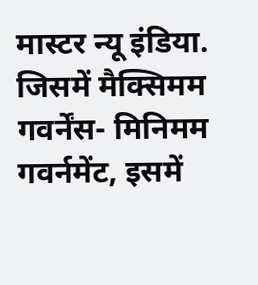मास्टर न्यू इंडिया. जिसमें मैक्सिमम गवर्नेंस- मिनिमम गवर्नमेंट, इसमें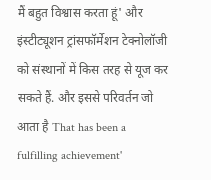मैं बहुत विश्वास करता हूं' और इंस्टीट्यूशन ट्रांसफॉर्मेशन टेक्नोलॉजी को संस्थानों में किस तरह से यूज कर सकते हैं. और इससे परिवर्तन जो आता है That has been a fulfilling achievement'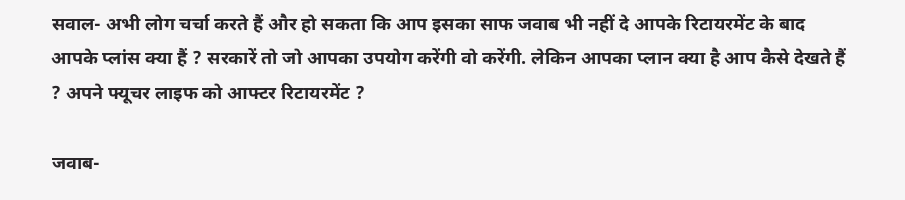सवाल- अभी लोग चर्चा करते हैं और हो सकता कि आप इसका साफ जवाब भी नहीं दे आपके रिटायरमेंट के बाद आपके प्लांस क्या हैं ? सरकारें तो जो आपका उपयोग करेंगी वो करेंगी. लेकिन आपका प्लान क्या है आप कैसे देखते हैं ? अपने फ्यूचर लाइफ को आफ्टर रिटायरमेंट ?

जवाब-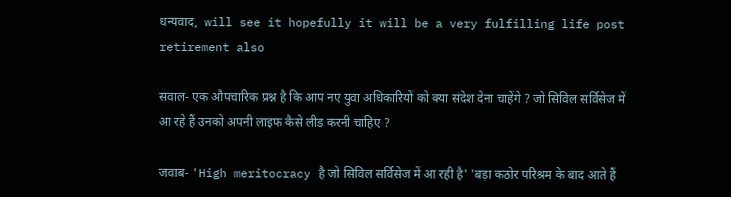धन्यवाद,  will see it hopefully it will be a very fulfilling life post retirement also

सवाल- एक औपचारिक प्रश्न है कि आप नए युवा अधिकारियों को क्या संदेश देना चाहेंगे ? जो सिविल सर्विसेज में आ रहे हैं उनको अपनी लाइफ कैसे लीड करनी चाहिए ?

जवाब- 'High meritocracy है जो सिविल सर्विसेज में आ रही है' 'बड़ा कठोर परिश्रम के बाद आते हैं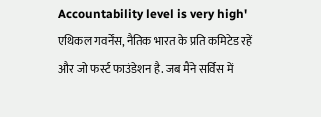Accountability level is very high' एथिकल गवर्नेंस, नैतिक भारत के प्रति कमिटेड रहें और जो फर्स्ट फाउंडेशन है. जब मैंने सर्विस में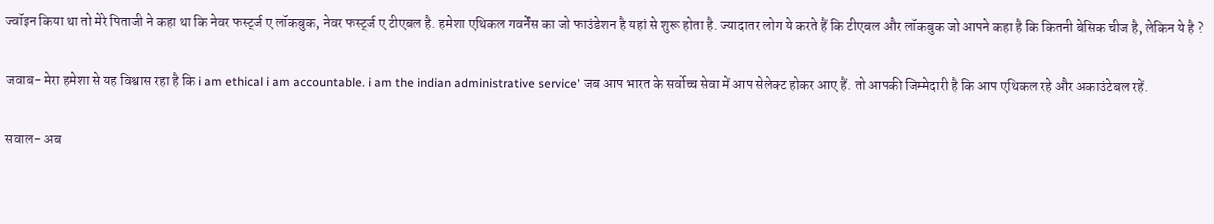ज्वॉइन किया था तो मेरे पिताजी ने कहा था कि नेवर फर्स्ट्ज ए लॉकबुक, नेवर फर्स्ट्ज ए टीएबल है. हमेशा एथिकल गवर्नेंस का जो फाउंडेशन है यहां से शुरू होता है. ज्यादातर लोग ये करते हैं कि टीएबल और लॉकबुक जो आपने कहा है कि कितनी बेसिक चीज है, लेकिन ये है ?

जवाब- मेरा हमेशा से यह विश्वास रहा है कि i am ethical i am accountable. i am the indian administrative service' जब आप भारत के सर्वोच्च सेवा में आप सेलेक्ट होकर आए हैं. तो आपकी जिम्मेदारी है कि आप एथिकल रहे और अकाउंटेबल रहें.

सवाल- अब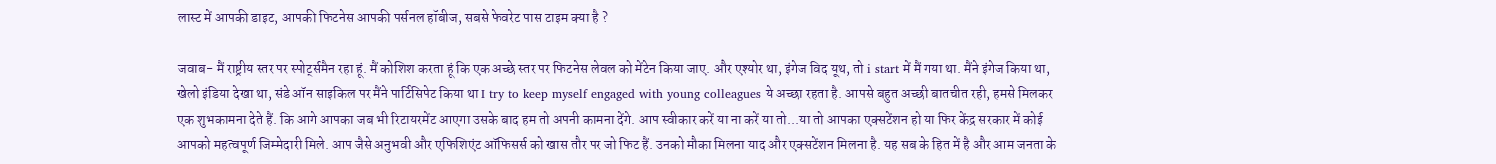लास्ट में आपकी डाइट, आपकी फिटनेस आपकी पर्सनल हॉबीज, सबसे फेवरेट पास टाइम क्या है ?

जवाब- मैं राष्ट्रीय स्तर पर स्पोर्ट्समैन रहा हूं. मैं कोशिश करता हूं कि एक अच्छे स्तर पर फिटनेस लेवल को मेंटेन किया जाए. और एश्योर था, इंगेज विद यूथ, तो i start में मैं गया था. मैंने इंगेज किया था, खेलो इंडिया देखा था, संडे ऑन साइकिल पर मैंने पार्टिसिपेट किया था I try to keep myself engaged with young colleagues ये अच्छा रहता है. आपसे बहुत अच्छी बातचीत रही, हमसे मिलकर एक शुभकामना देते हैं. कि आगे आपका जब भी रिटायरमेंट आएगा उसके बाद हम तो अपनी कामना देंगे. आप स्वीकार करें या ना करें या तो...या तो आपका एक्सटेंशन हो या फिर केंद्र सरकार में कोई आपको महत्वपूर्ण जिम्मेदारी मिले. आप जैसे अनुभवी और एफिशिएंट ऑफिसर्स को खास तौर पर जो फिट हैं. उनको मौका मिलना याद और एक्सटेंशन मिलना है. यह सब के हित में है और आम जनता के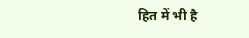हित में भी है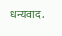धन्यवाद.